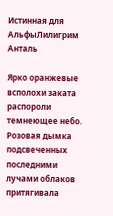Истинная для АльфыЛилигрим Анталь

Ярко оранжевые всполохи заката распороли темнеющее небо. Розовая дымка подсвеченных последними лучами облаков притягивала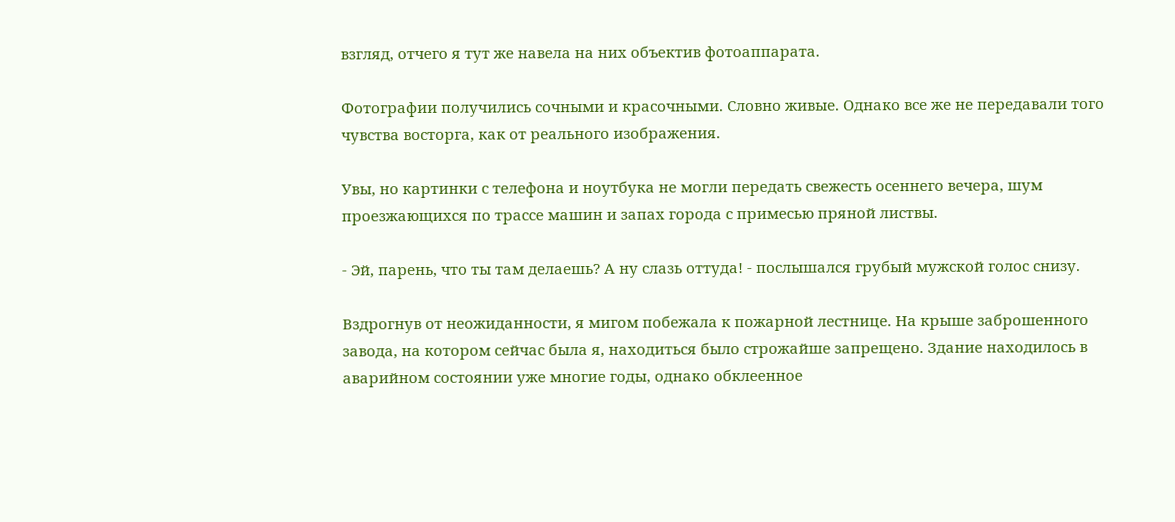взгляд, отчего я тут же навела на них объектив фотоаппарата.

Фотографии получились сочными и красочными. Словно живые. Однако все же не передавали того чувства восторга, как от реального изображения.

Увы, но картинки с телефона и ноутбука не могли передать свежесть осеннего вечера, шум проезжающихся по трассе машин и запах города с примесью пряной листвы.

- Эй, парень, что ты там делаешь? А ну слазь оттуда! - послышался грубый мужской голос снизу.

Вздрогнув от неожиданности, я мигом побежала к пожарной лестнице. На крыше заброшенного завода, на котором сейчас была я, находиться было строжайше запрещено. Здание находилось в аварийном состоянии уже многие годы, однако обклеенное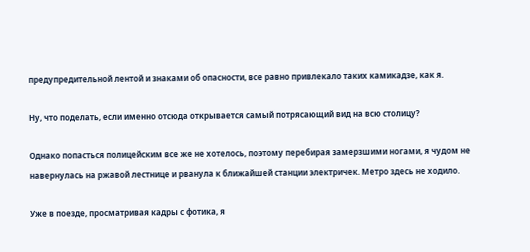предупредительной лентой и знаками об опасности, все равно привлекало таких камикадзе, как я.

Ну, что поделать, если именно отсюда открывается самый потрясающий вид на всю столицу?

Однако попасться полицейским все же не хотелось, поэтому перебирая замерзшими ногами, я чудом не навернулась на ржавой лестнице и рванула к ближайшей станции электричек. Метро здесь не ходило.

Уже в поезде, просматривая кадры с фотика, я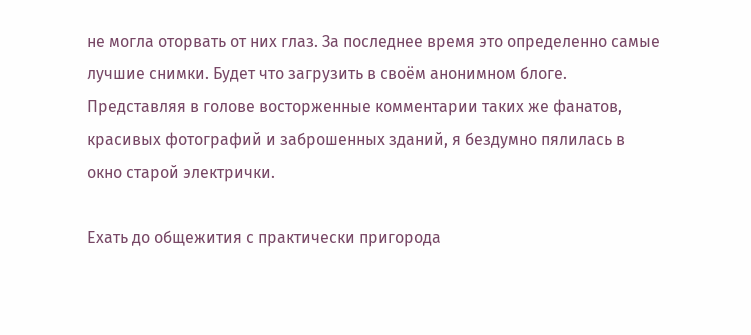не могла оторвать от них глаз. За последнее время это определенно самые лучшие снимки. Будет что загрузить в своём анонимном блоге. Представляя в голове восторженные комментарии таких же фанатов, красивых фотографий и заброшенных зданий, я бездумно пялилась в окно старой электрички.

Ехать до общежития с практически пригорода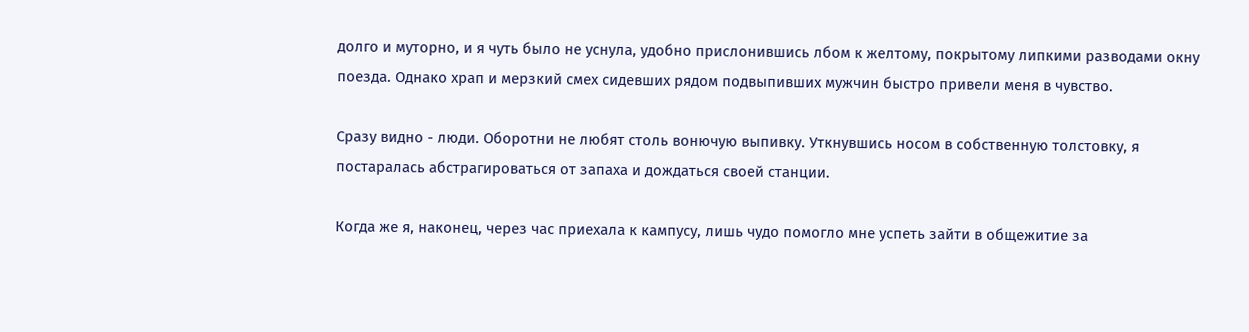долго и муторно, и я чуть было не уснула, удобно прислонившись лбом к желтому, покрытому липкими разводами окну поезда. Однако храп и мерзкий смех сидевших рядом подвыпивших мужчин быстро привели меня в чувство.

Сразу видно - люди. Оборотни не любят столь вонючую выпивку. Уткнувшись носом в собственную толстовку, я постаралась абстрагироваться от запаха и дождаться своей станции.

Когда же я, наконец, через час приехала к кампусу, лишь чудо помогло мне успеть зайти в общежитие за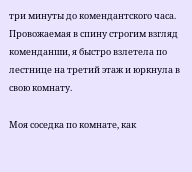три минуты до комендантского часа. Провожаемая в спину строгим взгляд коменданши, я быстро взлетела по лестнице на третий этаж и юркнула в свою комнату.

Моя соседка по комнате, как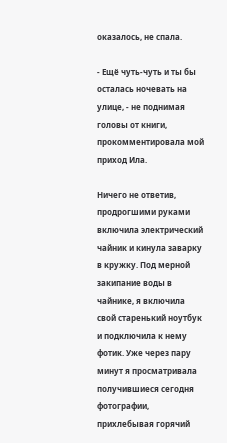оказалось, не спала.

- Ещё чуть-чуть и ты бы осталась ночевать на улице, - не поднимая головы от книги, прокомментировала мой приход Ила.

Ничего не ответив, продрогшими руками включила электрический чайник и кинула заварку в кружку. Под мерной закипание воды в чайнике, я включила свой старенький ноутбук и подключила к нему фотик. Уже через пару минут я просматривала получившиеся сегодня фотографии, прихлебывая горячий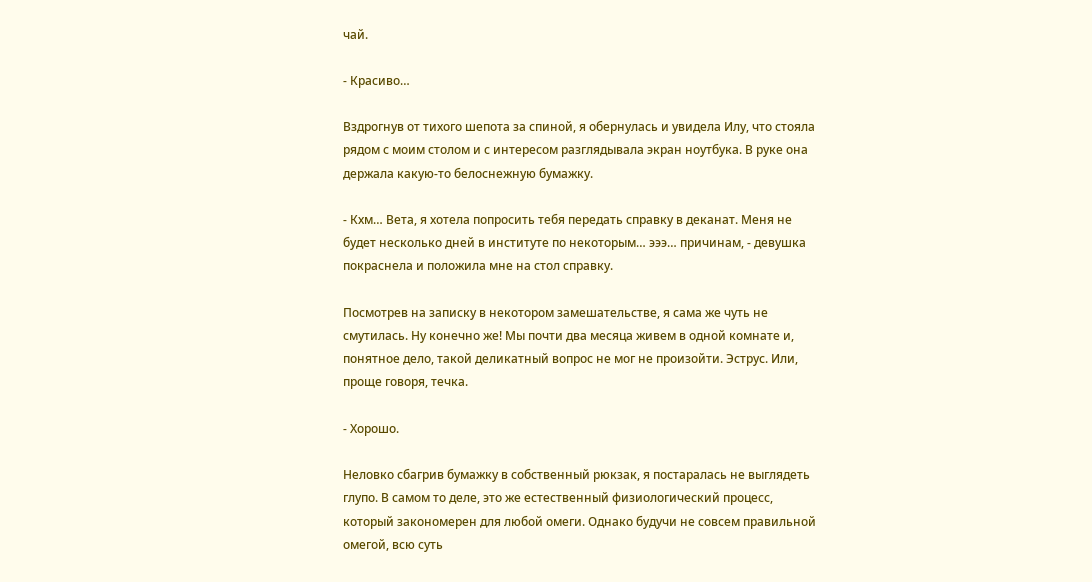чай.

- Красиво…

Вздрогнув от тихого шепота за спиной, я обернулась и увидела Илу, что стояла рядом с моим столом и с интересом разглядывала экран ноутбука. В руке она держала какую-то белоснежную бумажку.

- Кхм… Вета, я хотела попросить тебя передать справку в деканат. Меня не будет несколько дней в институте по некоторым… эээ… причинам, - девушка покраснела и положила мне на стол справку.

Посмотрев на записку в некотором замешательстве, я сама же чуть не смутилась. Ну конечно же! Мы почти два месяца живем в одной комнате и, понятное дело, такой деликатный вопрос не мог не произойти. Эструс. Или, проще говоря, течка.

- Хорошо.

Неловко сбагрив бумажку в собственный рюкзак, я постаралась не выглядеть глупо. В самом то деле, это же естественный физиологический процесс, который закономерен для любой омеги. Однако будучи не совсем правильной омегой, всю суть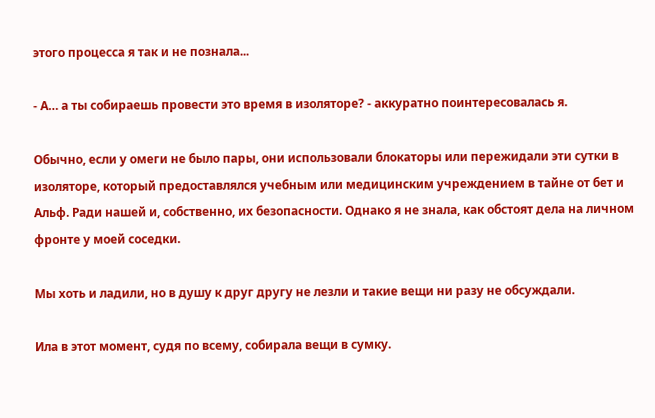этого процесса я так и не познала...

- А… а ты собираешь провести это время в изоляторе? - аккуратно поинтересовалась я.

Обычно, если у омеги не было пары, они использовали блокаторы или пережидали эти сутки в изоляторе, который предоставлялся учебным или медицинским учреждением в тайне от бет и Альф. Ради нашей и, собственно, их безопасности. Однако я не знала, как обстоят дела на личном фронте у моей соседки.

Мы хоть и ладили, но в душу к друг другу не лезли и такие вещи ни разу не обсуждали.

Ила в этот момент, судя по всему, собирала вещи в сумку.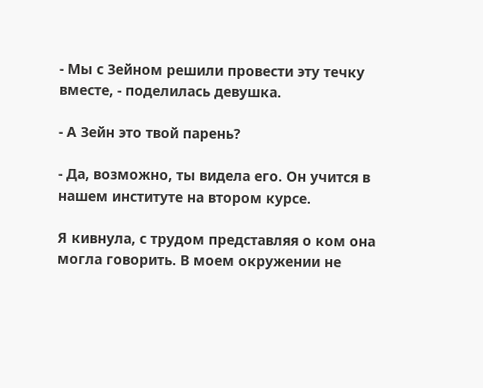- Мы с Зейном решили провести эту течку вместе, - поделилась девушка.

- А Зейн это твой парень?

- Да, возможно, ты видела его. Он учится в нашем институте на втором курсе.

Я кивнула, с трудом представляя о ком она могла говорить. В моем окружении не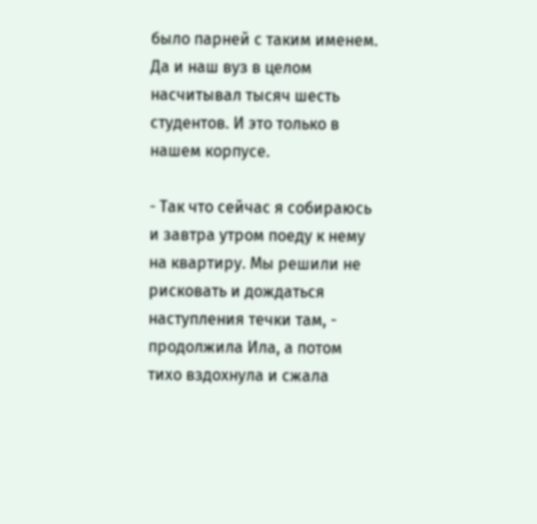было парней с таким именем. Да и наш вуз в целом насчитывал тысяч шесть студентов. И это только в нашем корпусе.

- Так что сейчас я собираюсь и завтра утром поеду к нему на квартиру. Мы решили не рисковать и дождаться наступления течки там, - продолжила Ила, а потом тихо вздохнула и сжала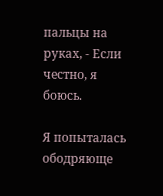пальцы на руках, - Если честно, я боюсь.

Я попыталась ободряюще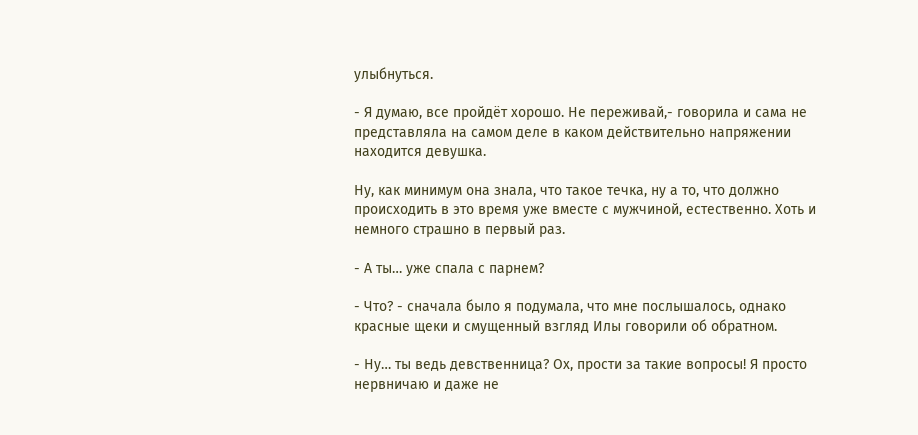улыбнуться.

- Я думаю, все пройдёт хорошо. Не переживай,- говорила и сама не представляла на самом деле в каком действительно напряжении находится девушка.

Ну, как минимум она знала, что такое течка, ну а то, что должно происходить в это время уже вместе с мужчиной, естественно. Хоть и немного страшно в первый раз.

- А ты… уже спала с парнем?

- Что? - сначала было я подумала, что мне послышалось, однако красные щеки и смущенный взгляд Илы говорили об обратном.

- Ну… ты ведь девственница? Ох, прости за такие вопросы! Я просто нервничаю и даже не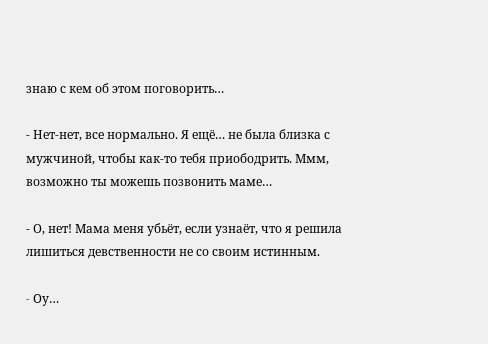знаю с кем об этом поговорить…

- Нет-нет, все нормально. Я ещё… не была близка с мужчиной, чтобы как-то тебя приободрить. Ммм, возможно ты можешь позвонить маме…

- О, нет! Мама меня убьёт, если узнаёт, что я решила лишиться девственности не со своим истинным.

- Oу…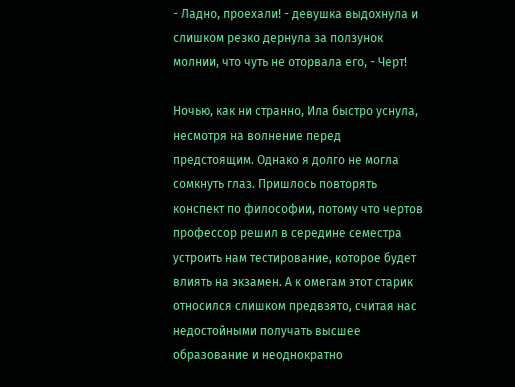- Ладно, проехали! - девушка выдохнула и слишком резко дернула за ползунок молнии, что чуть не оторвала его, - Черт!

Ночью, как ни странно, Ила быстро уснула, несмотря на волнение перед предстоящим. Однако я долго не могла сомкнуть глаз. Пришлось повторять конспект по философии, потому что чертов профессор решил в середине семестра устроить нам тестирование, которое будет влиять на экзамен. А к омегам этот старик относился слишком предвзято, считая нас недостойными получать высшее образование и неоднократно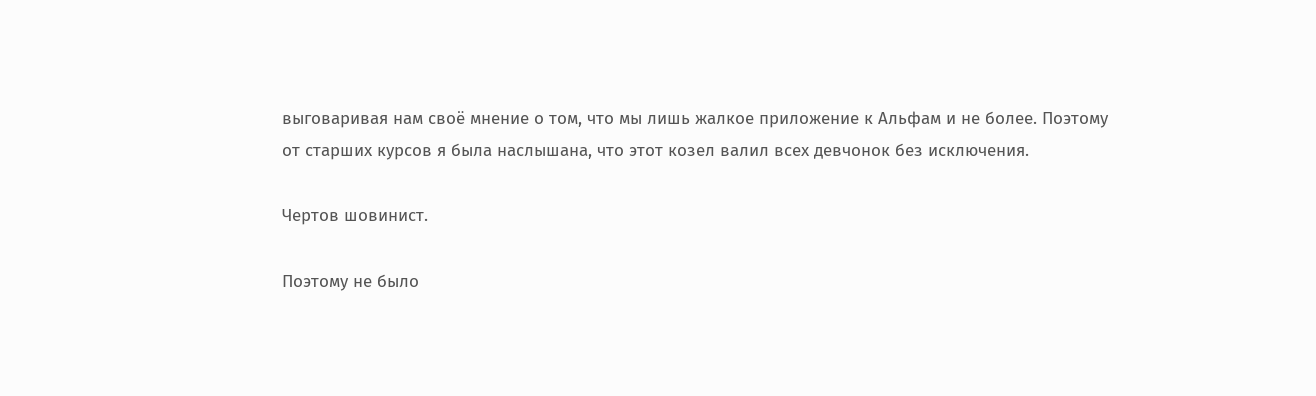выговаривая нам своё мнение о том, что мы лишь жалкое приложение к Альфам и не более. Поэтому от старших курсов я была наслышана, что этот козел валил всех девчонок без исключения.

Чертов шовинист.

Поэтому не было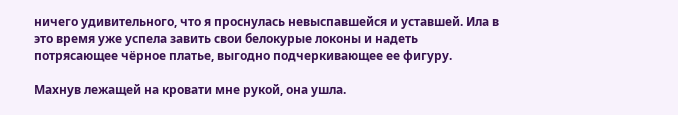ничего удивительного, что я проснулась невыспавшейся и уставшей. Ила в это время уже успела завить свои белокурые локоны и надеть потрясающее чёрное платье, выгодно подчеркивающее ее фигуру.

Махнув лежащей на кровати мне рукой, она ушла.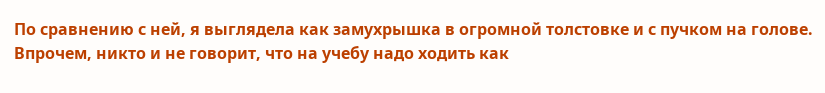По сравнению с ней, я выглядела как замухрышка в огромной толстовке и с пучком на голове. Впрочем, никто и не говорит, что на учебу надо ходить как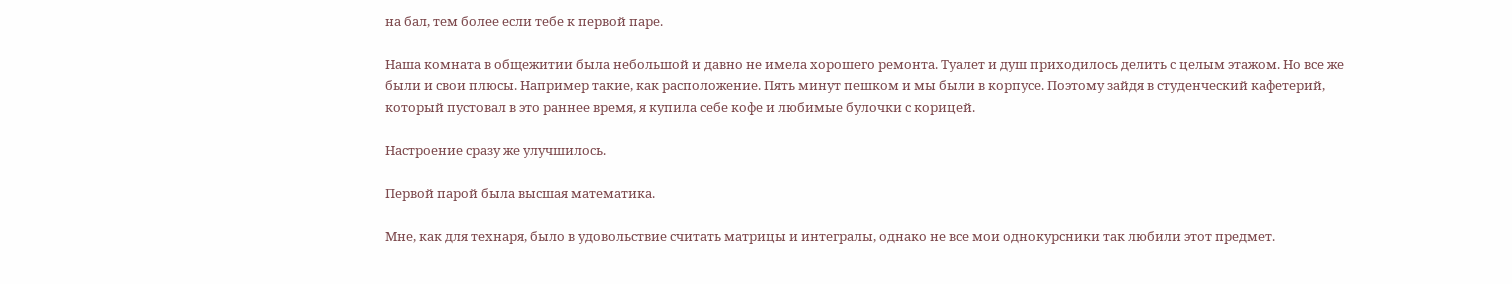на бал, тем более если тебе к первой паре.

Наша комната в общежитии была небольшой и давно не имела хорошего ремонта. Туалет и душ приходилось делить с целым этажом. Но все же были и свои плюсы. Например такие, как расположение. Пять минут пешком и мы были в корпусе. Поэтому зайдя в студенческий кафетерий, который пустовал в это раннее время, я купила себе кофе и любимые булочки с корицей.

Настроение сразу же улучшилось.

Первой парой была высшая математика.

Мне, как для технаря, было в удовольствие считать матрицы и интегралы, однако не все мои однокурсники так любили этот предмет.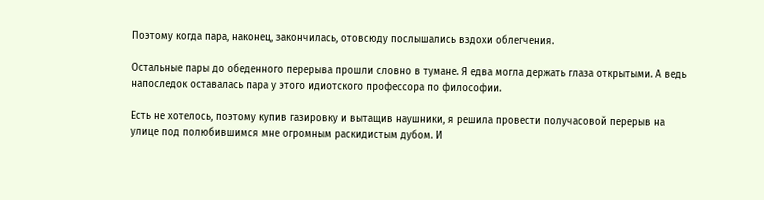Поэтому когда пара, наконец, закончилась, отовсюду послышались вздохи облегчения.

Остальные пары до обеденного перерыва прошли словно в тумане. Я едва могла держать глаза открытыми. А ведь напоследок оставалась пара у этого идиотского профессора по философии.

Есть не хотелось, поэтому купив газировку и вытащив наушники, я решила провести получасовой перерыв на улице под полюбившимся мне огромным раскидистым дубом. И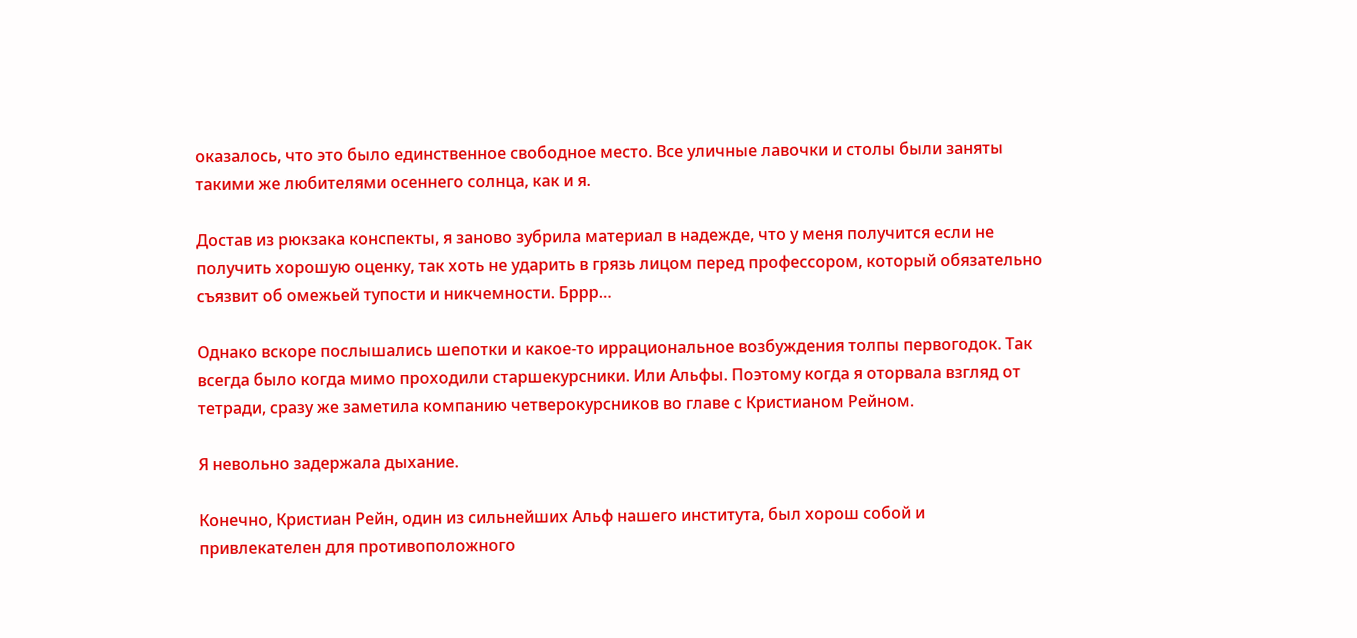оказалось, что это было единственное свободное место. Все уличные лавочки и столы были заняты такими же любителями осеннего солнца, как и я.

Достав из рюкзака конспекты, я заново зубрила материал в надежде, что у меня получится если не получить хорошую оценку, так хоть не ударить в грязь лицом перед профессором, который обязательно съязвит об омежьей тупости и никчемности. Бррр…

Однако вскоре послышались шепотки и какое-то иррациональное возбуждения толпы первогодок. Так всегда было когда мимо проходили старшекурсники. Или Альфы. Поэтому когда я оторвала взгляд от тетради, сразу же заметила компанию четверокурсников во главе с Кристианом Рейном.

Я невольно задержала дыхание.

Конечно, Кристиан Рейн, один из сильнейших Альф нашего института, был хорош собой и привлекателен для противоположного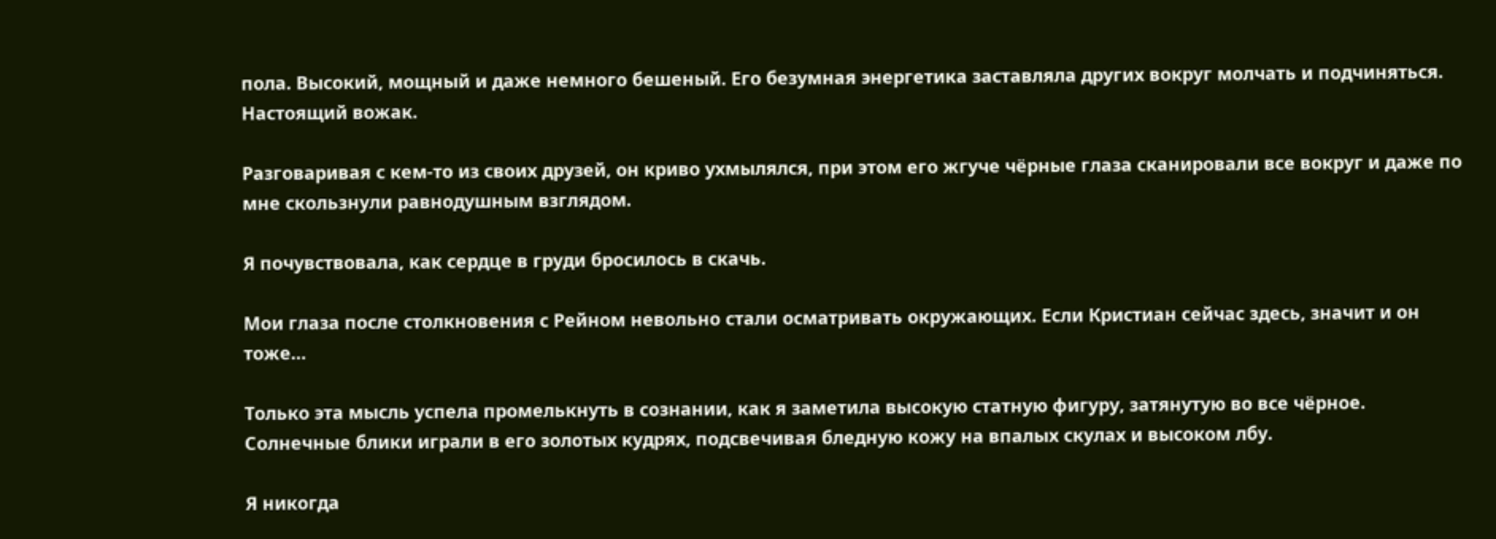пола. Высокий, мощный и даже немного бешеный. Его безумная энергетика заставляла других вокруг молчать и подчиняться. Настоящий вожак.

Разговаривая с кем-то из своих друзей, он криво ухмылялся, при этом его жгуче чёрные глаза сканировали все вокруг и даже по мне скользнули равнодушным взглядом.

Я почувствовала, как сердце в груди бросилось в скачь.

Мои глаза после столкновения с Рейном невольно стали осматривать окружающих. Если Кристиан сейчас здесь, значит и он тоже…

Только эта мысль успела промелькнуть в сознании, как я заметила высокую статную фигуру, затянутую во все чёрное. Солнечные блики играли в его золотых кудрях, подсвечивая бледную кожу на впалых скулах и высоком лбу.

Я никогда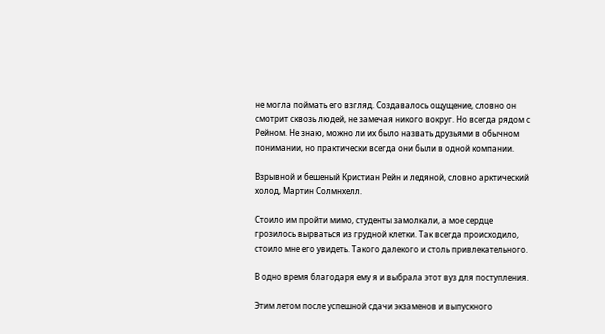не могла поймать его взгляд. Создавалось ощущение, словно он смотрит сквозь людей, не замечая никого вокруг. Но всегда рядом с Рейном. Не знаю, можно ли их было назвать друзьями в обычном понимании, но практически всегда они были в одной компании.

Взрывной и бешеный Кристиан Рейн и ледяной, словно арктический холод, Мартин Солмнхелл.

Стоило им пройти мимо, студенты замолкали, а мое сердце грозилось вырваться из грудной клетки. Так всегда происходило, стоило мне его увидеть. Такого далекого и столь привлекательного.

В одно время благодаря ему я и выбрала этот вуз для поступления.

Этим летом после успешной сдачи экзаменов и выпускного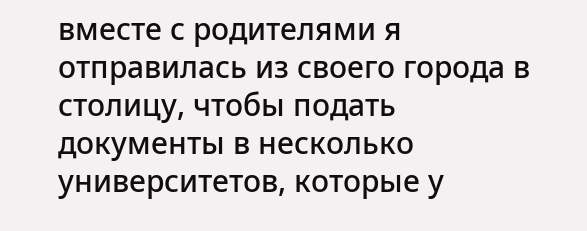вместе с родителями я отправилась из своего города в столицу, чтобы подать документы в несколько университетов, которые у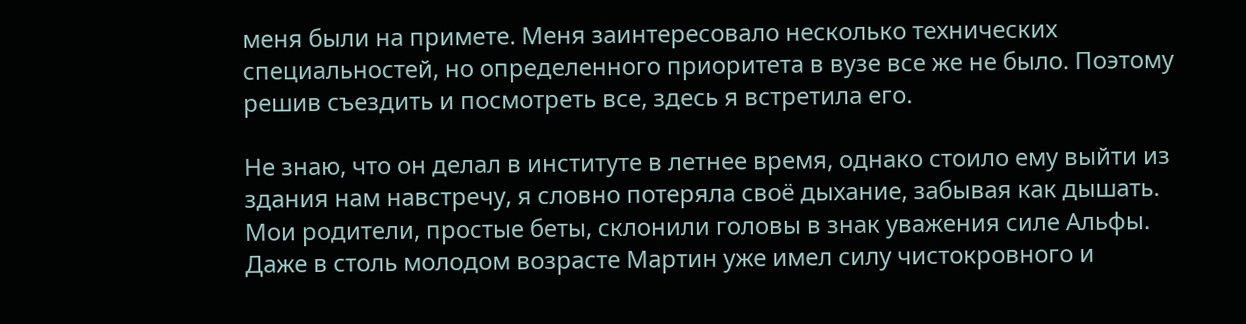меня были на примете. Меня заинтересовало несколько технических специальностей, но определенного приоритета в вузе все же не было. Поэтому решив съездить и посмотреть все, здесь я встретила его.

Не знаю, что он делал в институте в летнее время, однако стоило ему выйти из здания нам навстречу, я словно потеряла своё дыхание, забывая как дышать. Мои родители, простые беты, склонили головы в знак уважения силе Альфы. Даже в столь молодом возрасте Мартин уже имел силу чистокровного и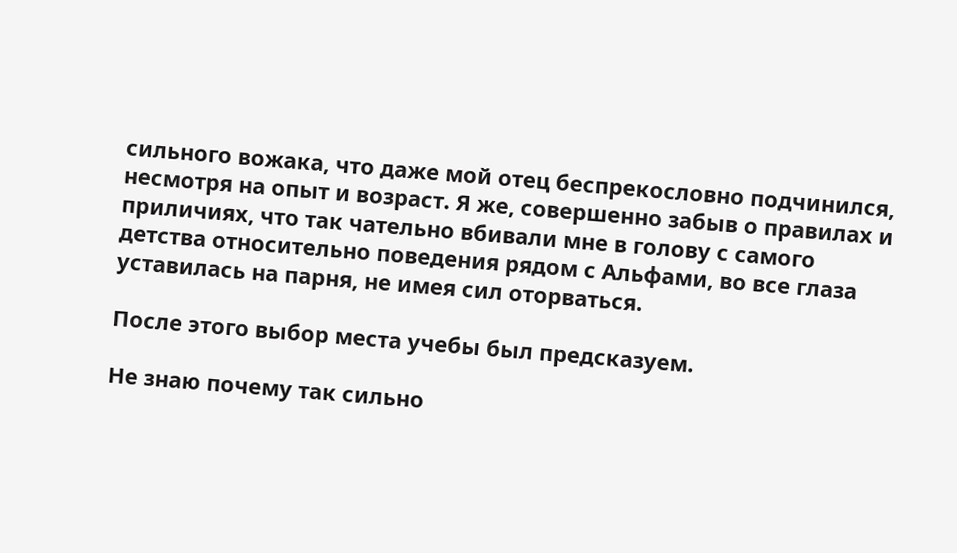сильного вожака, что даже мой отец беспрекословно подчинился, несмотря на опыт и возраст. Я же, совершенно забыв о правилах и приличиях, что так чательно вбивали мне в голову с самого детства относительно поведения рядом с Альфами, во все глаза уставилась на парня, не имея сил оторваться.

После этого выбор места учебы был предсказуем.

Не знаю почему так сильно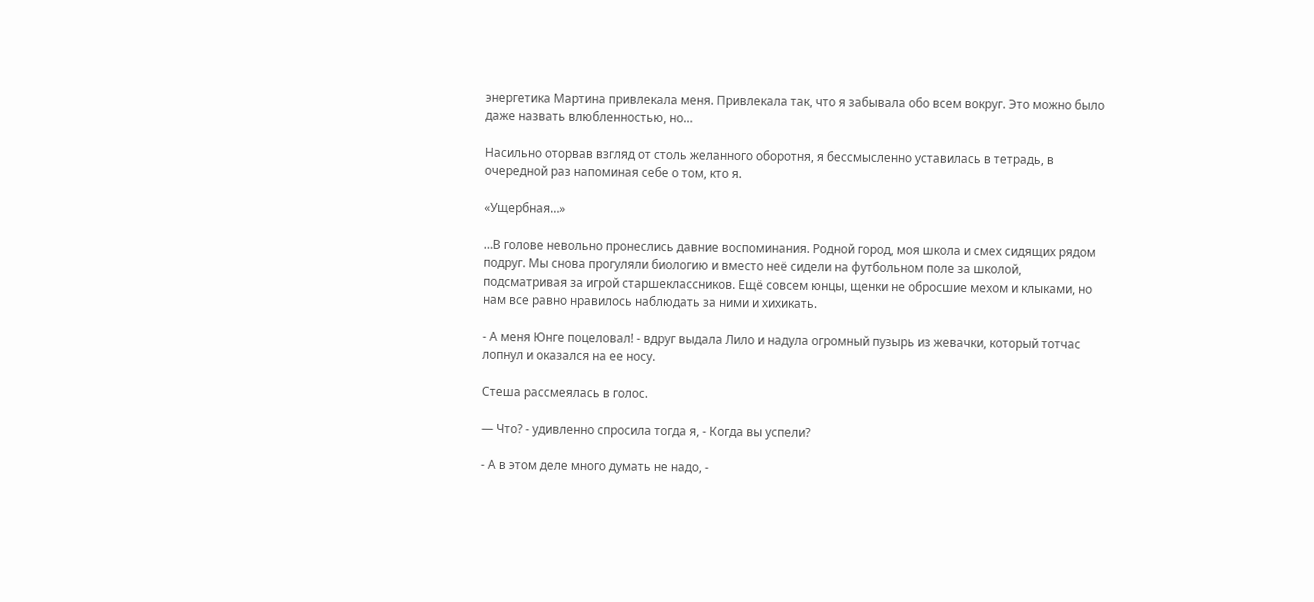энергетика Мартина привлекала меня. Привлекала так, что я забывала обо всем вокруг. Это можно было даже назвать влюбленностью, но…

Насильно оторвав взгляд от столь желанного оборотня, я бессмысленно уставилась в тетрадь, в очередной раз напоминая себе о том, кто я.

«Ущербная…»

…В голове невольно пронеслись давние воспоминания. Родной город, моя школа и смех сидящих рядом подруг. Мы снова прогуляли биологию и вместо неё сидели на футбольном поле за школой, подсматривая за игрой старшеклассников. Ещё совсем юнцы, щенки не обросшие мехом и клыками, но нам все равно нравилось наблюдать за ними и хихикать.

- А меня Юнге поцеловал! - вдруг выдала Лило и надула огромный пузырь из жевачки, который тотчас лопнул и оказался на ее носу.

Стеша рассмеялась в голос.

— Что? - удивленно спросила тогда я, - Когда вы успели?

- А в этом деле много думать не надо, -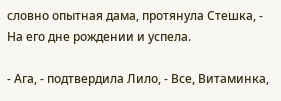словно опытная дама, протянула Стешка, - На его дне рождении и успела.

- Ага, - подтвердила Лило, - Все, Витаминка,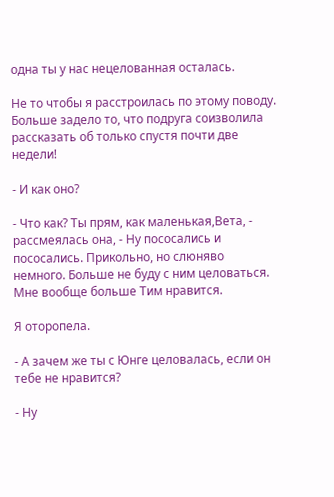одна ты у нас нецелованная осталась.

Не то чтобы я расстроилась по этому поводу. Больше задело то, что подруга соизволила рассказать об только спустя почти две недели!

- И как оно?

- Что как? Ты прям, как маленькая,Вета, - рассмеялась она, - Ну пососались и пососались. Прикольно, но слюняво немного. Больше не буду с ним целоваться. Мне вообще больше Тим нравится.

Я оторопела.

- А зачем же ты с Юнге целовалась, если он тебе не нравится?

- Ну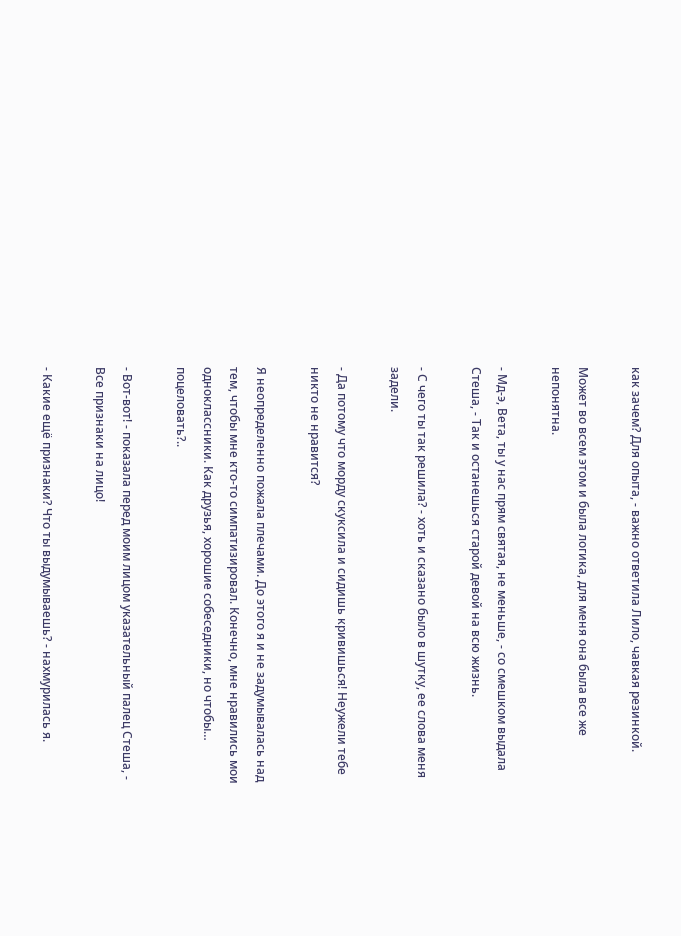как зачем? Для опыта, - важно ответила Лило, чавкая резинкой.

Может во всем этом и была логика, для меня она была все же непонятна.

- Мд-э, Вета, ты у нас прям святая, не меньше, - со смешком выдала Стеша, - Так и останешься старой девой на всю жизнь.

- С чего ты так решила? - хоть и сказано было в шутку, ее слова меня задели.

- Да потому что морду скуксила и сидишь кривишься! Неужели тебе никто не нравится?

Я неопределенно пожала плечами. До этого я и не задумывалась над тем, чтобы мне кто-то симпатизировал. Конечно, мне нравились мои одноклассники. Как друзья, хорошие собеседники, но чтобы… поцеловать?..

- Вот-вот! - показала перед моим лицом указательный палец Стеша, - Все признаки на лицо!

- Какие ещё признаки? Что ты выдумываешь? - нахмурилась я.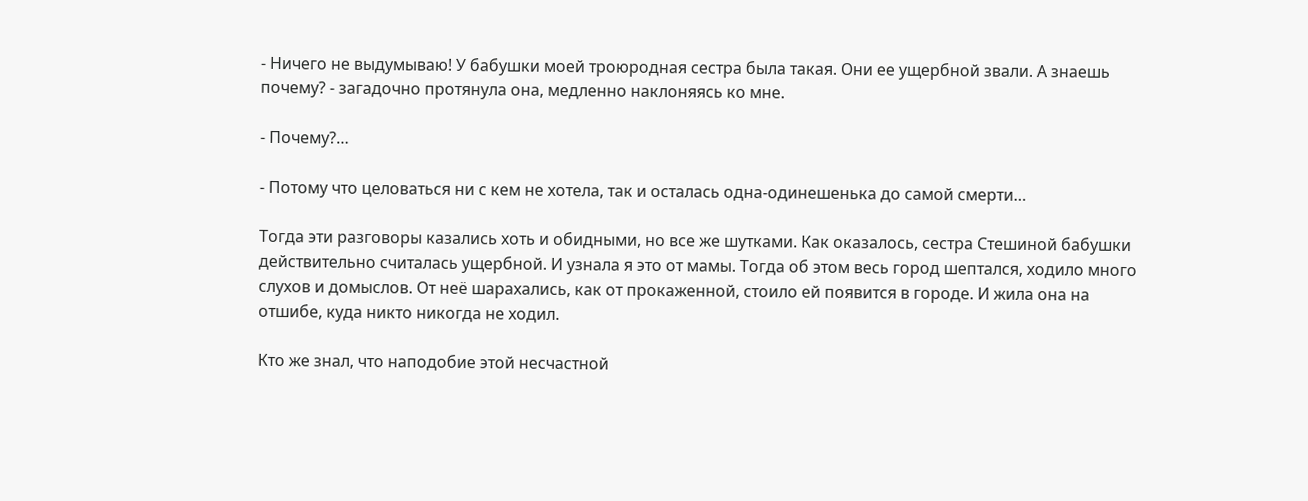- Ничего не выдумываю! У бабушки моей троюродная сестра была такая. Они ее ущербной звали. А знаешь почему? - загадочно протянула она, медленно наклоняясь ко мне.

- Почему?…

- Потому что целоваться ни с кем не хотела, так и осталась одна-одинешенька до самой смерти…

Тогда эти разговоры казались хоть и обидными, но все же шутками. Как оказалось, сестра Стешиной бабушки действительно считалась ущербной. И узнала я это от мамы. Тогда об этом весь город шептался, ходило много слухов и домыслов. От неё шарахались, как от прокаженной, стоило ей появится в городе. И жила она на отшибе, куда никто никогда не ходил.

Кто же знал, что наподобие этой несчастной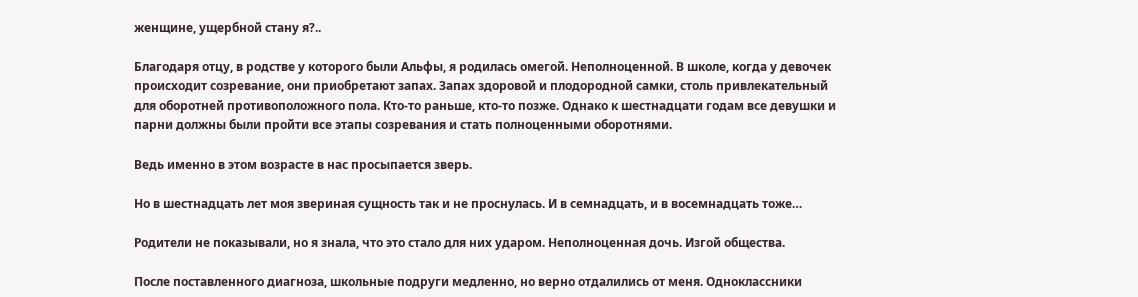женщине, ущербной стану я?..

Благодаря отцу, в родстве у которого были Альфы, я родилась омегой. Неполноценной. В школе, когда у девочек происходит созревание, они приобретают запах. Запах здоровой и плодородной самки, столь привлекательный для оборотней противоположного пола. Кто-то раньше, кто-то позже. Однако к шестнадцати годам все девушки и парни должны были пройти все этапы созревания и стать полноценными оборотнями.

Ведь именно в этом возрасте в нас просыпается зверь.

Но в шестнадцать лет моя звериная сущность так и не проснулась. И в семнадцать, и в восемнадцать тоже…

Родители не показывали, но я знала, что это стало для них ударом. Неполноценная дочь. Изгой общества.

После поставленного диагноза, школьные подруги медленно, но верно отдалились от меня. Одноклассники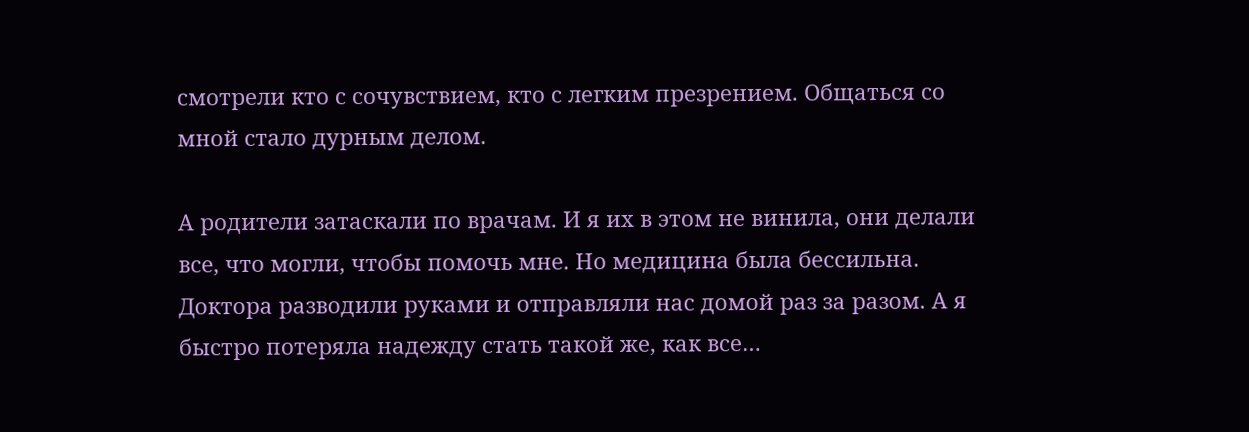смотрели кто с сочувствием, кто с легким презрением. Общаться со мной стало дурным делом.

А родители затаскали по врачам. И я их в этом не винила, они делали все, что могли, чтобы помочь мне. Но медицина была бессильна. Доктора разводили руками и отправляли нас домой раз за разом. А я быстро потеряла надежду стать такой же, как все…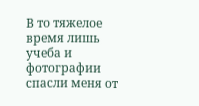В то тяжелое время лишь учеба и фотографии спасли меня от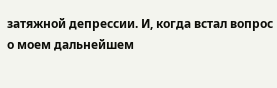затяжной депрессии. И, когда встал вопрос о моем дальнейшем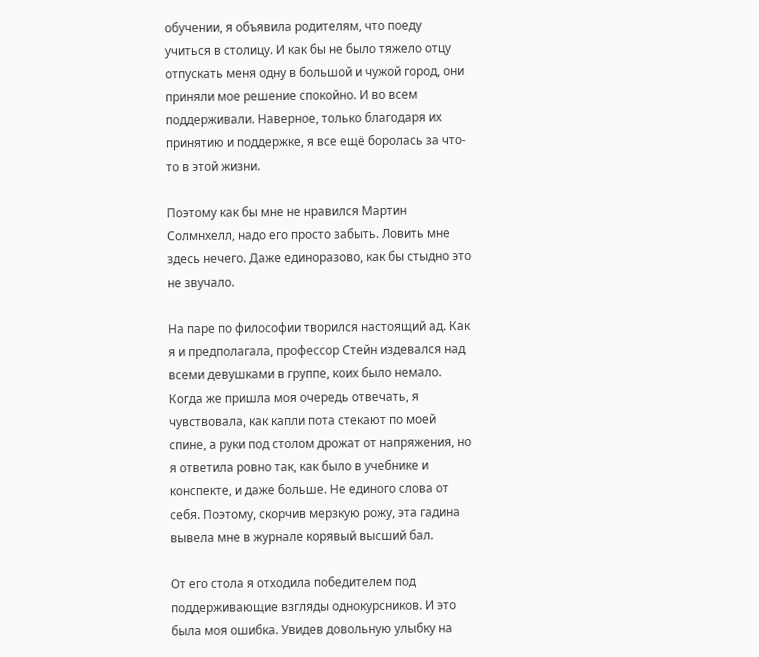обучении, я объявила родителям, что поеду учиться в столицу. И как бы не было тяжело отцу отпускать меня одну в большой и чужой город, они приняли мое решение спокойно. И во всем поддерживали. Наверное, только благодаря их принятию и поддержке, я все ещё боролась за что-то в этой жизни.

Поэтому как бы мне не нравился Мартин Солмнхелл, надо его просто забыть. Ловить мне здесь нечего. Даже единоразово, как бы стыдно это не звучало.

На паре по философии творился настоящий ад. Как я и предполагала, профессор Стейн издевался над всеми девушками в группе, коих было немало. Когда же пришла моя очередь отвечать, я чувствовала, как капли пота стекают по моей спине, а руки под столом дрожат от напряжения, но я ответила ровно так, как было в учебнике и конспекте, и даже больше. Не единого слова от себя. Поэтому, скорчив мерзкую рожу, эта гадина вывела мне в журнале корявый высший бал.

От его стола я отходила победителем под поддерживающие взгляды однокурсников. И это была моя ошибка. Увидев довольную улыбку на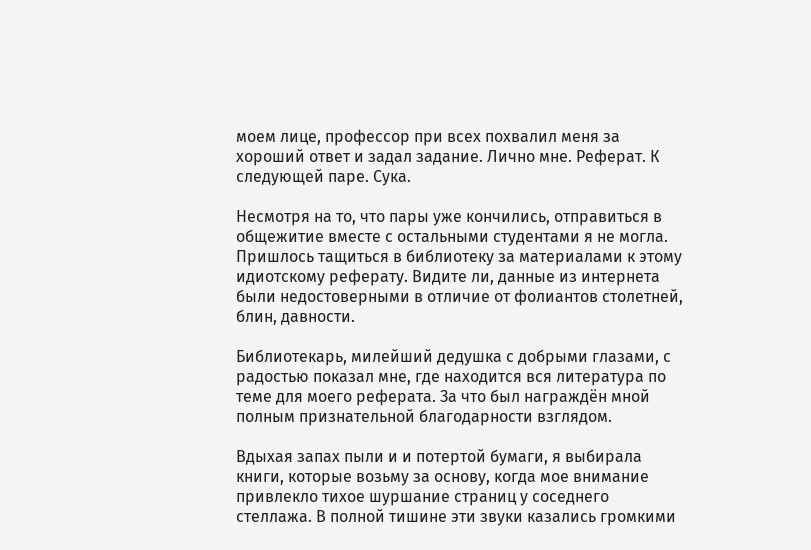моем лице, профессор при всех похвалил меня за хороший ответ и задал задание. Лично мне. Реферат. К следующей паре. Сука.

Несмотря на то, что пары уже кончились, отправиться в общежитие вместе с остальными студентами я не могла. Пришлось тащиться в библиотеку за материалами к этому идиотскому реферату. Видите ли, данные из интернета были недостоверными в отличие от фолиантов столетней, блин, давности.

Библиотекарь, милейший дедушка с добрыми глазами, с радостью показал мне, где находится вся литература по теме для моего реферата. За что был награждён мной полным признательной благодарности взглядом.

Вдыхая запах пыли и и потертой бумаги, я выбирала книги, которые возьму за основу, когда мое внимание привлекло тихое шуршание страниц у соседнего стеллажа. В полной тишине эти звуки казались громкими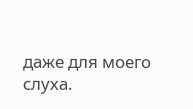даже для моего слуха.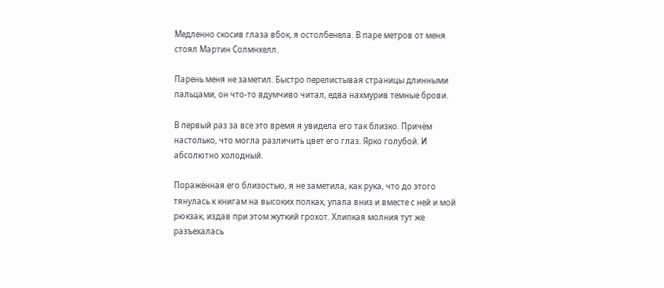Медленно скосив глаза вбок, я остолбенела. В паре метров от меня стоял Мартин Солмнхелл.

Парень меня не заметил. Быстро перелистывая страницы длинными пальцами, он что-то вдумчиво читал, едва нахмурив темные брови.

В первый раз за все это время я увидела его так близко. Причём настолько, что могла различить цвет его глаз. Ярко голубой. И абсолютно холодный.

Поражённая его близостью, я не заметила, как рука, что до этого тянулась к книгам на высоких полках, упала вниз и вместе с ней и мой рюкзак, издав при этом жуткий грохот. Хлипкая молния тут же разъехалась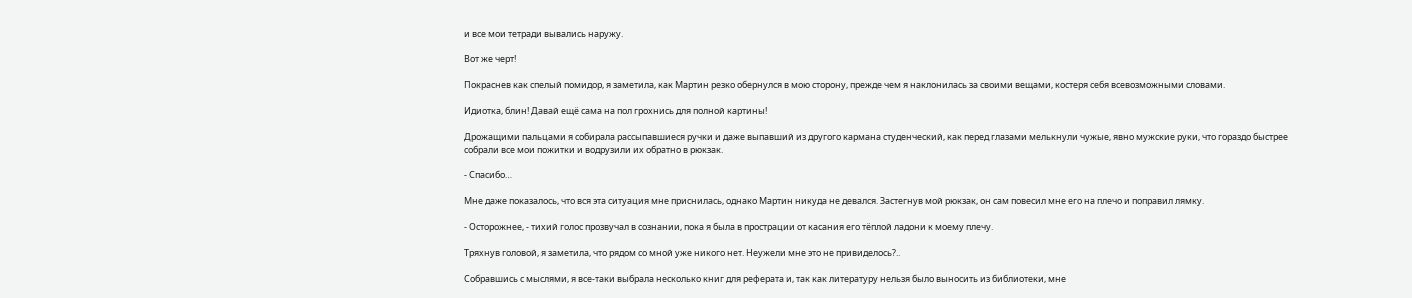и все мои тетради вывались наружу.

Вот же черт!

Покраснев как спелый помидор, я заметила, как Мартин резко обернулся в мою сторону, прежде чем я наклонилась за своими вещами, костеря себя всевозможными словами.

Идиотка, блин! Давай ещё сама на пол грохнись для полной картины!

Дрожащими пальцами я собирала рассыпавшиеся ручки и даже выпавший из другого кармана студенческий, как перед глазами мелькнули чужые, явно мужские руки, что гораздо быстрее собрали все мои пожитки и водрузили их обратно в рюкзак.

- Спасибо…

Мне даже показалось, что вся эта ситуация мне приснилась, однако Мартин никуда не девался. Застегнув мой рюкзак, он сам повесил мне его на плечо и поправил лямку.

- Осторожнее, - тихий голос прозвучал в сознании, пока я была в прострации от касания его тёплой ладони к моему плечу.

Тряхнув головой, я заметила, что рядом со мной уже никого нет. Неужели мне это не привиделось?..

Собравшись с мыслями, я все-таки выбрала несколько книг для реферата и, так как литературу нельзя было выносить из библиотеки, мне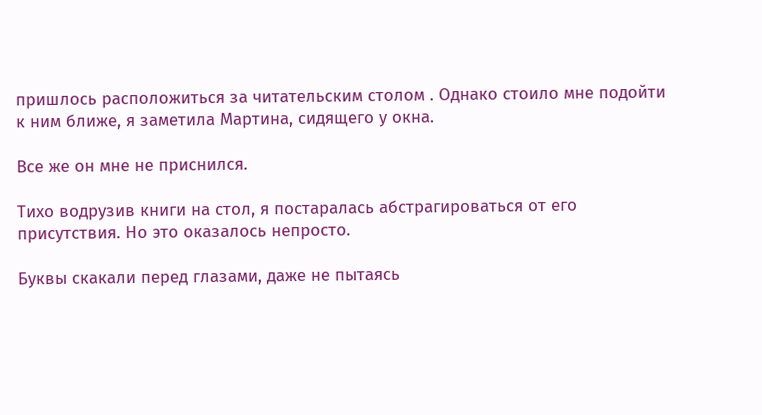пришлось расположиться за читательским столом . Однако стоило мне подойти к ним ближе, я заметила Мартина, сидящего у окна.

Все же он мне не приснился.

Тихо водрузив книги на стол, я постаралась абстрагироваться от его присутствия. Но это оказалось непросто.

Буквы скакали перед глазами, даже не пытаясь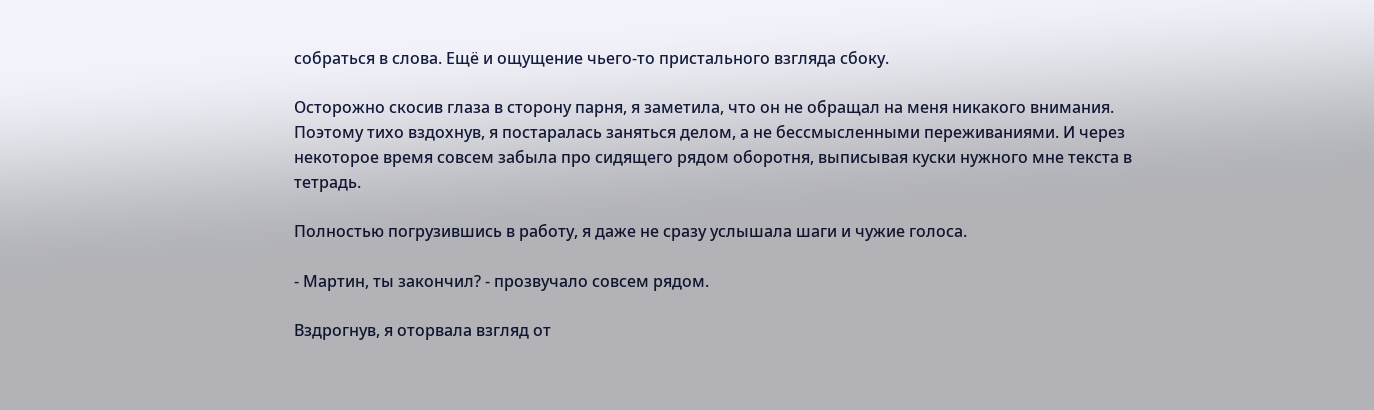собраться в слова. Ещё и ощущение чьего-то пристального взгляда сбоку.

Осторожно скосив глаза в сторону парня, я заметила, что он не обращал на меня никакого внимания. Поэтому тихо вздохнув, я постаралась заняться делом, а не бессмысленными переживаниями. И через некоторое время совсем забыла про сидящего рядом оборотня, выписывая куски нужного мне текста в тетрадь.

Полностью погрузившись в работу, я даже не сразу услышала шаги и чужие голоса.

- Мартин, ты закончил? - прозвучало совсем рядом.

Вздрогнув, я оторвала взгляд от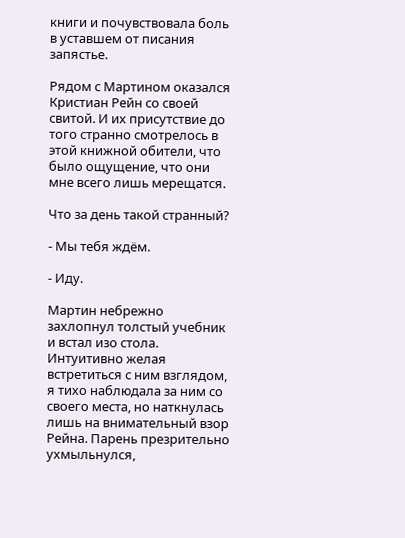книги и почувствовала боль в уставшем от писания запястье.

Рядом с Мартином оказался Кристиан Рейн со своей свитой. И их присутствие до того странно смотрелось в этой книжной обители, что было ощущение, что они мне всего лишь мерещатся.

Что за день такой странный?

- Мы тебя ждём.

- Иду.

Мартин небрежно захлопнул толстый учебник и встал изо стола. Интуитивно желая встретиться с ним взглядом, я тихо наблюдала за ним со своего места, но наткнулась лишь на внимательный взор Рейна. Парень презрительно ухмыльнулся,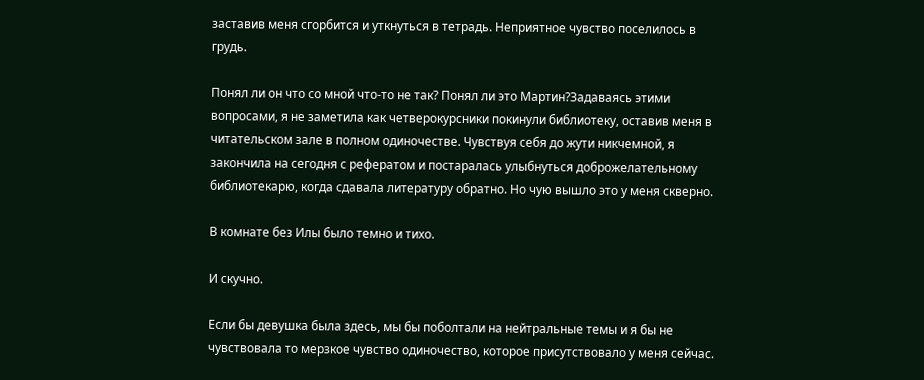заставив меня сгорбится и уткнуться в тетрадь. Неприятное чувство поселилось в грудь.

Понял ли он что со мной что-то не так? Понял ли это Мартин?Задаваясь этими вопросами, я не заметила как четверокурсники покинули библиотеку, оставив меня в читательском зале в полном одиночестве. Чувствуя себя до жути никчемной, я закончила на сегодня с рефератом и постаралась улыбнуться доброжелательному библиотекарю, когда сдавала литературу обратно. Но чую вышло это у меня скверно.

В комнате без Илы было темно и тихо.

И скучно.

Если бы девушка была здесь, мы бы поболтали на нейтральные темы и я бы не чувствовала то мерзкое чувство одиночество, которое присутствовало у меня сейчас.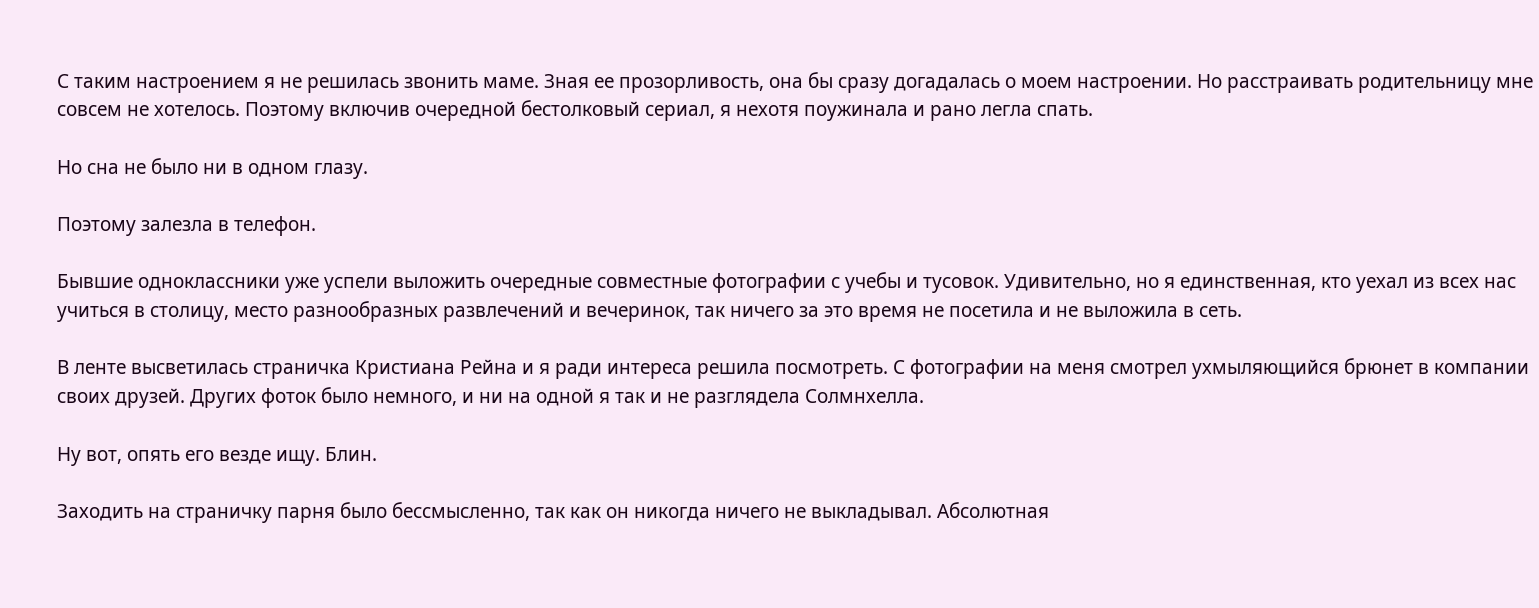С таким настроением я не решилась звонить маме. Зная ее прозорливость, она бы сразу догадалась о моем настроении. Но расстраивать родительницу мне совсем не хотелось. Поэтому включив очередной бестолковый сериал, я нехотя поужинала и рано легла спать.

Но сна не было ни в одном глазу.

Поэтому залезла в телефон.

Бывшие одноклассники уже успели выложить очередные совместные фотографии с учебы и тусовок. Удивительно, но я единственная, кто уехал из всех нас учиться в столицу, место разнообразных развлечений и вечеринок, так ничего за это время не посетила и не выложила в сеть.

В ленте высветилась страничка Кристиана Рейна и я ради интереса решила посмотреть. С фотографии на меня смотрел ухмыляющийся брюнет в компании своих друзей. Других фоток было немного, и ни на одной я так и не разглядела Солмнхелла.

Ну вот, опять его везде ищу. Блин.

Заходить на страничку парня было бессмысленно, так как он никогда ничего не выкладывал. Абсолютная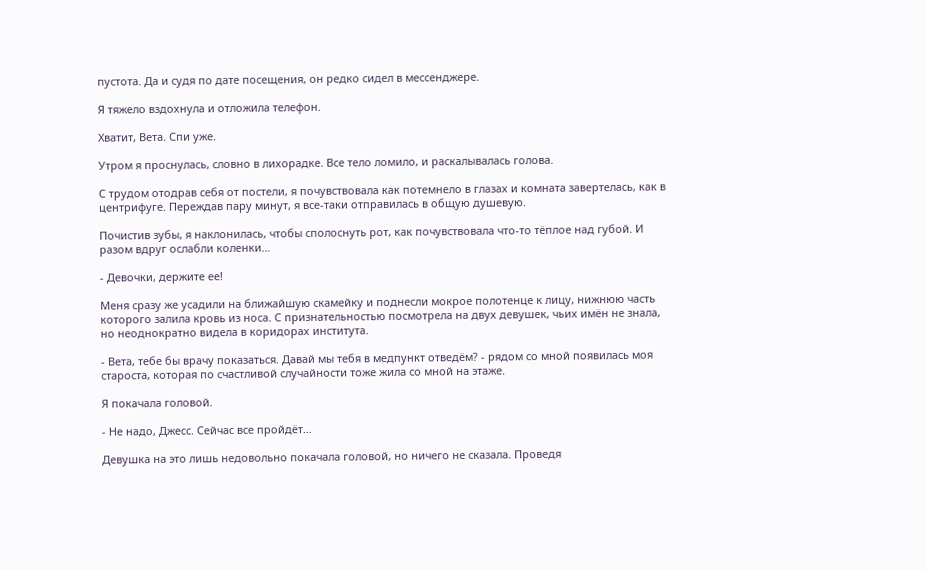пустота. Да и судя по дате посещения, он редко сидел в мессенджере.

Я тяжело вздохнула и отложила телефон.

Хватит, Вета. Спи уже.

Утром я проснулась, словно в лихорадке. Все тело ломило, и раскалывалась голова.

С трудом отодрав себя от постели, я почувствовала как потемнело в глазах и комната завертелась, как в центрифуге. Переждав пару минут, я все-таки отправилась в общую душевую.

Почистив зубы, я наклонилась, чтобы сполоснуть рот, как почувствовала что-то тёплое над губой. И разом вдруг ослабли коленки…

- Девочки, держите ее!

Меня сразу же усадили на ближайшую скамейку и поднесли мокрое полотенце к лицу, нижнюю часть которого залила кровь из носа. С признательностью посмотрела на двух девушек, чьих имён не знала, но неоднократно видела в коридорах института.

- Вета, тебе бы врачу показаться. Давай мы тебя в медпункт отведём? - рядом со мной появилась моя староста, которая по счастливой случайности тоже жила со мной на этаже.

Я покачала головой.

- Не надо, Джесс. Сейчас все пройдёт…

Девушка на это лишь недовольно покачала головой, но ничего не сказала. Проведя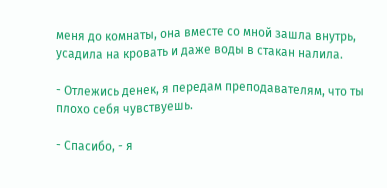меня до комнаты, она вместе со мной зашла внутрь, усадила на кровать и даже воды в стакан налила.

- Отлежись денек, я передам преподавателям, что ты плохо себя чувствуешь.

- Спасибо, - я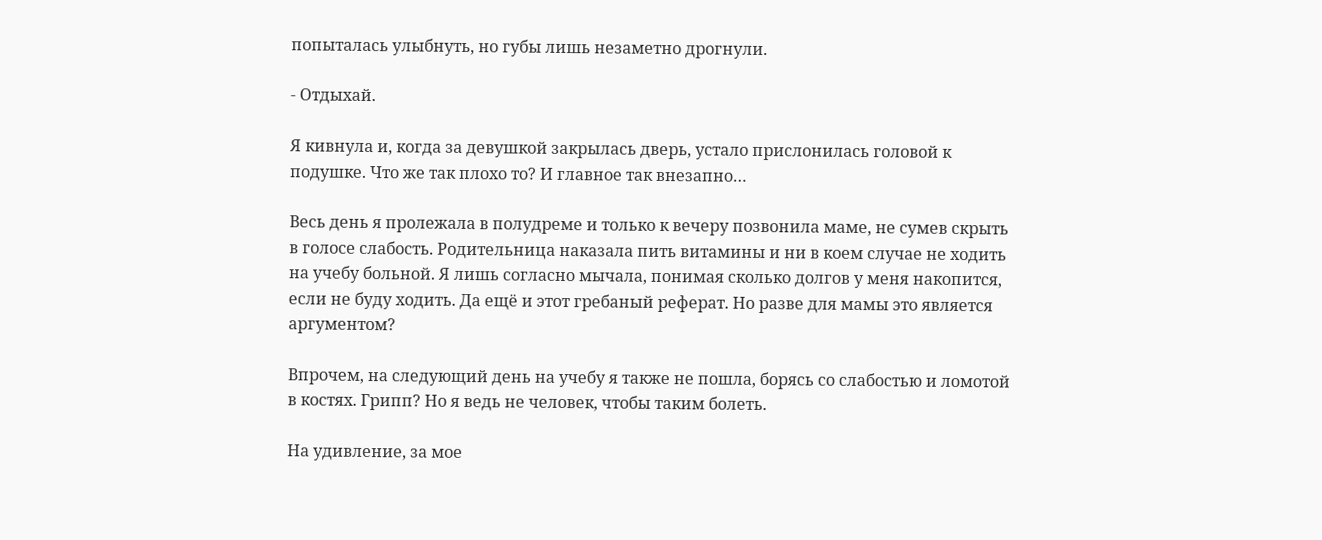попыталась улыбнуть, но губы лишь незаметно дрогнули.

- Отдыхай.

Я кивнула и, когда за девушкой закрылась дверь, устало прислонилась головой к подушке. Что же так плохо то? И главное так внезапно…

Весь день я пролежала в полудреме и только к вечеру позвонила маме, не сумев скрыть в голосе слабость. Родительница наказала пить витамины и ни в коем случае не ходить на учебу больной. Я лишь согласно мычала, понимая сколько долгов у меня накопится, если не буду ходить. Да ещё и этот гребаный реферат. Но разве для мамы это является аргументом?

Впрочем, на следующий день на учебу я также не пошла, борясь со слабостью и ломотой в костях. Грипп? Но я ведь не человек, чтобы таким болеть.

На удивление, за мое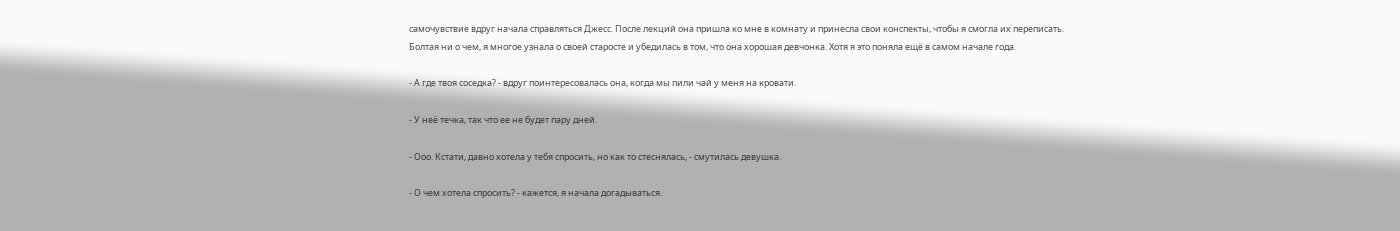самочувствие вдруг начала справляться Джесс. После лекций она пришла ко мне в комнату и принесла свои конспекты, чтобы я смогла их переписать. Болтая ни о чем, я многое узнала о своей старосте и убедилась в том, что она хорошая девчонка. Хотя я это поняла ещё в самом начале года.

- А где твоя соседка? - вдруг поинтересовалась она, когда мы пили чай у меня на кровати.

- У неё течка, так что ее не будет пару дней.

- Ооо. Кстати, давно хотела у тебя спросить, но как то стеснялась, - смутилась девушка.

- О чем хотела спросить? - кажется, я начала догадываться.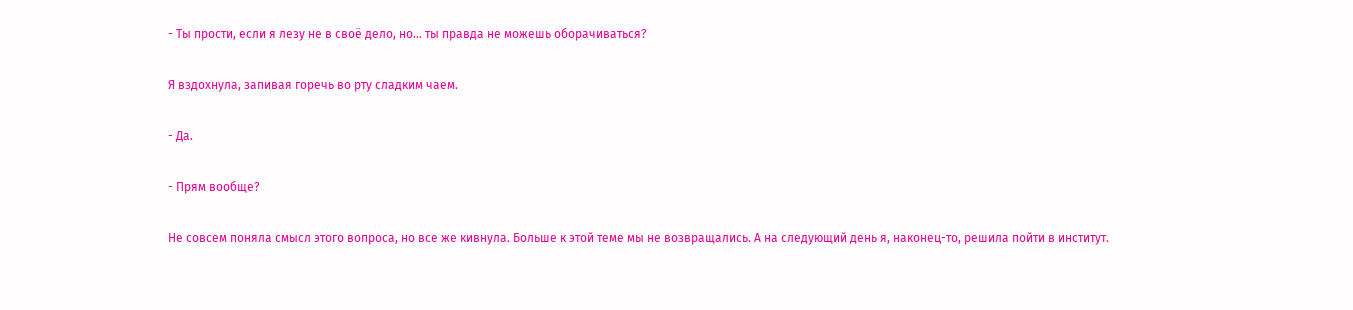- Ты прости, если я лезу не в своё дело, но… ты правда не можешь оборачиваться?

Я вздохнула, запивая горечь во рту сладким чаем.

- Да.

- Прям вообще?

Не совсем поняла смысл этого вопроса, но все же кивнула. Больше к этой теме мы не возвращались. А на следующий день я, наконец-то, решила пойти в институт.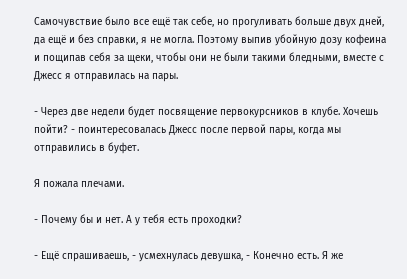Самочувствие было все ещё так себе, но прогуливать больше двух дней, да ещё и без справки, я не могла. Поэтому выпив убойную дозу кофеина и пощипав себя за щеки, чтобы они не были такими бледными, вместе с Джесс я отправилась на пары.

- Через две недели будет посвящение первокурсников в клубе. Хочешь пойти? - поинтересовалась Джесс после первой пары, когда мы отправились в буфет.

Я пожала плечами.

- Почему бы и нет. А у тебя есть проходки?

- Ещё спрашиваешь, - усмехнулась девушка, - Конечно есть. Я же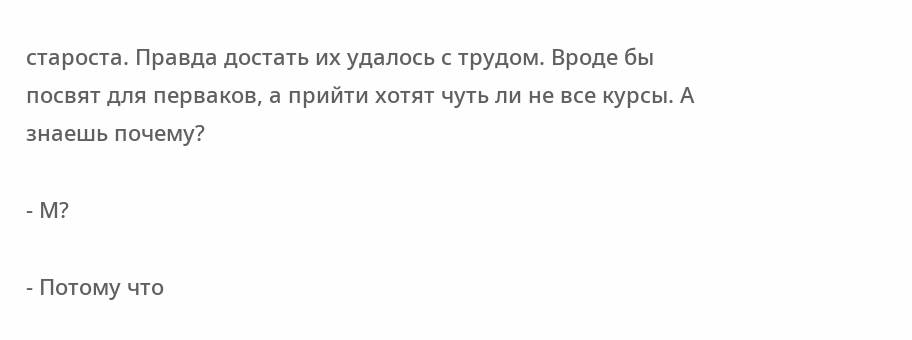староста. Правда достать их удалось с трудом. Вроде бы посвят для перваков, а прийти хотят чуть ли не все курсы. А знаешь почему?

- М?

- Потому что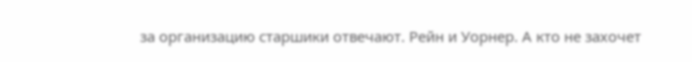за организацию старшики отвечают. Рейн и Уорнер. А кто не захочет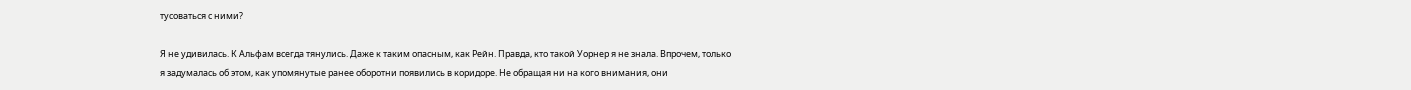тусоваться с ними?

Я не удивилась. К Альфам всегда тянулись. Даже к таким опасным, как Рейн. Правда, кто такой Уорнер я не знала. Впрочем, только я задумалась об этом, как упомянутые ранее оборотни появились в коридоре. Не обращая ни на кого внимания, они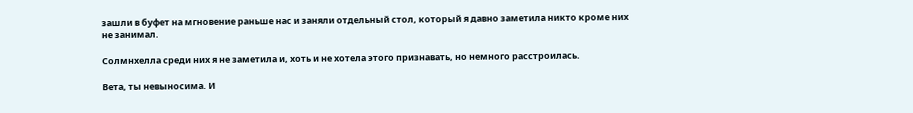зашли в буфет на мгновение раньше нас и заняли отдельный стол, который я давно заметила никто кроме них не занимал.

Солмнхелла среди них я не заметила и, хоть и не хотела этого признавать, но немного расстроилась.

Вета, ты невыносима. И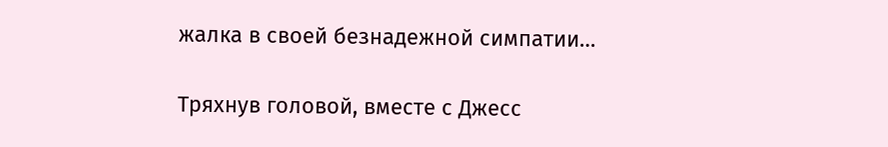жалка в своей безнадежной симпатии…

Тряхнув головой, вместе с Джесс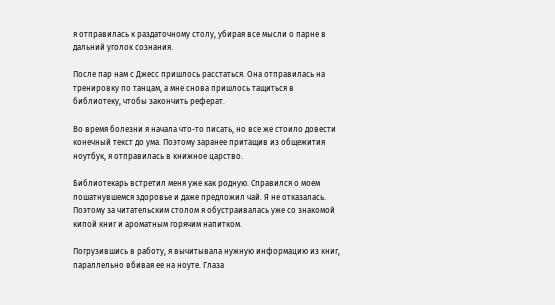я отправилась к раздаточному столу, убирая все мысли о парне в дальний уголок сознания.

После пар нам с Джесс пришлось расстаться. Она отправилась на тренировку по танцам, а мне снова пришлось тащиться в библиотеку, чтобы закончить реферат.

Во время болезни я начала что-то писать, но все же стоило довести конечный текст до ума. Поэтому заранее притащив из общежития ноутбук, я отправилась в книжное царство.

Библиотекарь встретил меня уже как родную. Справился о моем пошатнувшемся здоровье и даже предложил чай. Я не отказалась. Поэтому за читательским столом я обустраивалась уже со знакомой кипой книг и ароматным горячим напитком.

Погрузившись в работу, я вычитывала нужную информацию из книг, параллельно вбивая ее на ноуте. Глаза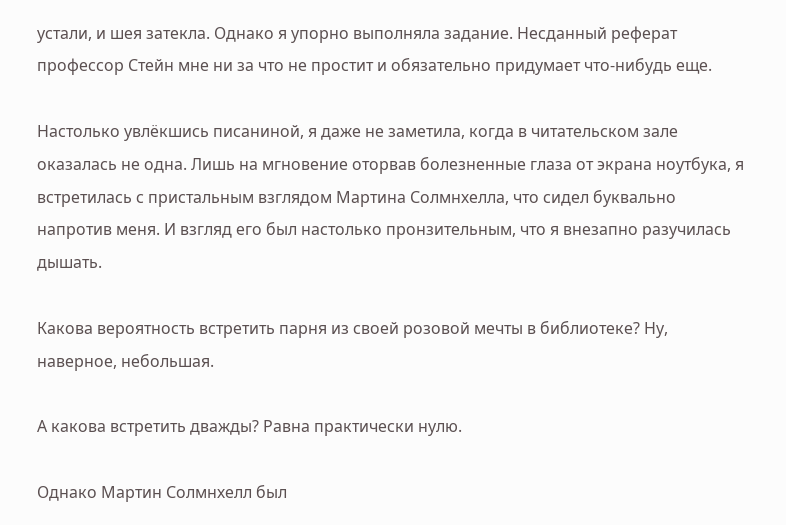устали, и шея затекла. Однако я упорно выполняла задание. Несданный реферат профессор Стейн мне ни за что не простит и обязательно придумает что-нибудь еще.

Настолько увлёкшись писаниной, я даже не заметила, когда в читательском зале оказалась не одна. Лишь на мгновение оторвав болезненные глаза от экрана ноутбука, я встретилась с пристальным взглядом Мартина Солмнхелла, что сидел буквально напротив меня. И взгляд его был настолько пронзительным, что я внезапно разучилась дышать.

Какова вероятность встретить парня из своей розовой мечты в библиотеке? Ну, наверное, небольшая.

А какова встретить дважды? Равна практически нулю.

Однако Мартин Солмнхелл был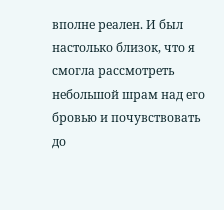вполне реален. И был настолько близок, что я смогла рассмотреть небольшой шрам над его бровью и почувствовать до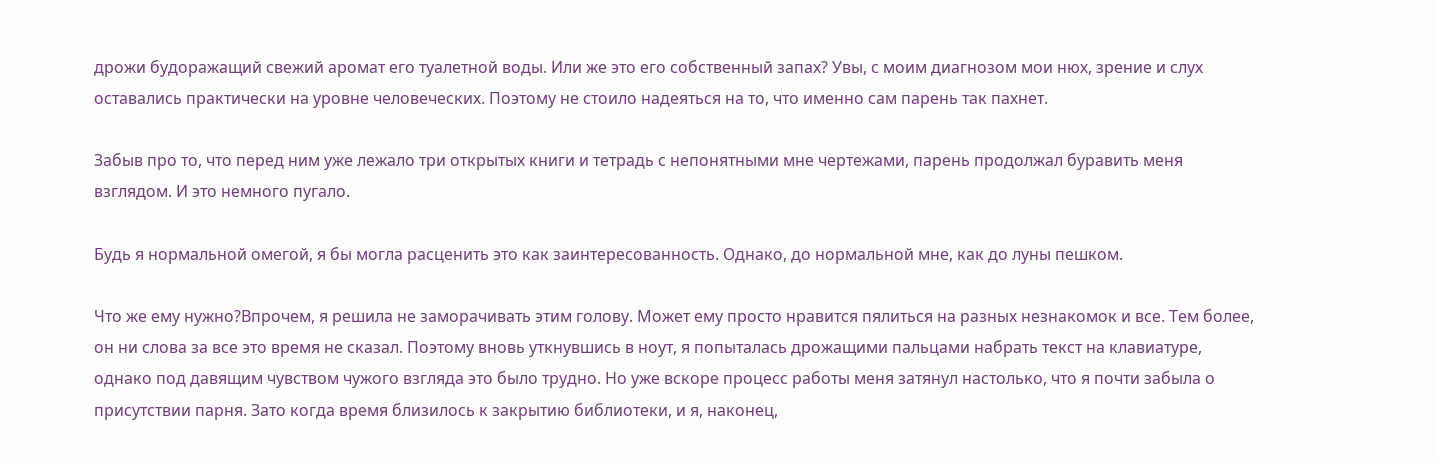дрожи будоражащий свежий аромат его туалетной воды. Или же это его собственный запах? Увы, с моим диагнозом мои нюх, зрение и слух оставались практически на уровне человеческих. Поэтому не стоило надеяться на то, что именно сам парень так пахнет.

Забыв про то, что перед ним уже лежало три открытых книги и тетрадь с непонятными мне чертежами, парень продолжал буравить меня взглядом. И это немного пугало.

Будь я нормальной омегой, я бы могла расценить это как заинтересованность. Однако, до нормальной мне, как до луны пешком.

Что же ему нужно?Впрочем, я решила не заморачивать этим голову. Может ему просто нравится пялиться на разных незнакомок и все. Тем более, он ни слова за все это время не сказал. Поэтому вновь уткнувшись в ноут, я попыталась дрожащими пальцами набрать текст на клавиатуре, однако под давящим чувством чужого взгляда это было трудно. Но уже вскоре процесс работы меня затянул настолько, что я почти забыла о присутствии парня. Зато когда время близилось к закрытию библиотеки, и я, наконец,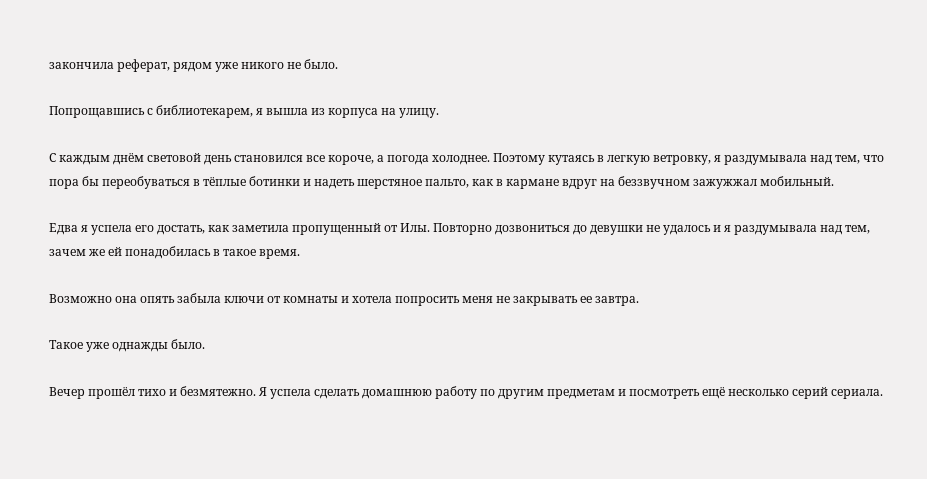закончила реферат, рядом уже никого не было.

Попрощавшись с библиотекарем, я вышла из корпуса на улицу.

С каждым днём световой день становился все короче, а погода холоднее. Поэтому кутаясь в легкую ветровку, я раздумывала над тем, что пора бы переобуваться в тёплые ботинки и надеть шерстяное пальто, как в кармане вдруг на беззвучном зажужжал мобильный.

Едва я успела его достать, как заметила пропущенный от Илы. Повторно дозвониться до девушки не удалось и я раздумывала над тем, зачем же ей понадобилась в такое время.

Возможно она опять забыла ключи от комнаты и хотела попросить меня не закрывать ее завтра.

Такое уже однажды было.

Вечер прошёл тихо и безмятежно. Я успела сделать домашнюю работу по другим предметам и посмотреть ещё несколько серий сериала.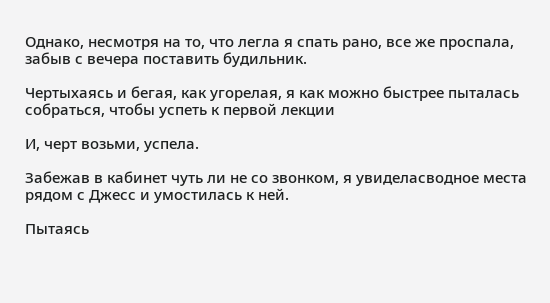Однако, несмотря на то, что легла я спать рано, все же проспала, забыв с вечера поставить будильник.

Чертыхаясь и бегая, как угорелая, я как можно быстрее пыталась собраться, чтобы успеть к первой лекции

И, черт возьми, успела.

Забежав в кабинет чуть ли не со звонком, я увиделасводное места рядом с Джесс и умостилась к ней.

Пытаясь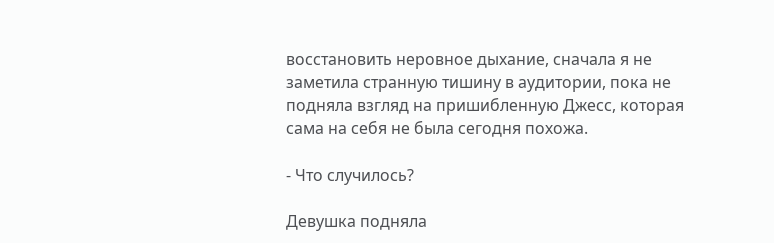восстановить неровное дыхание, сначала я не заметила странную тишину в аудитории, пока не подняла взгляд на пришибленную Джесс, которая сама на себя не была сегодня похожа.

- Что случилось?

Девушка подняла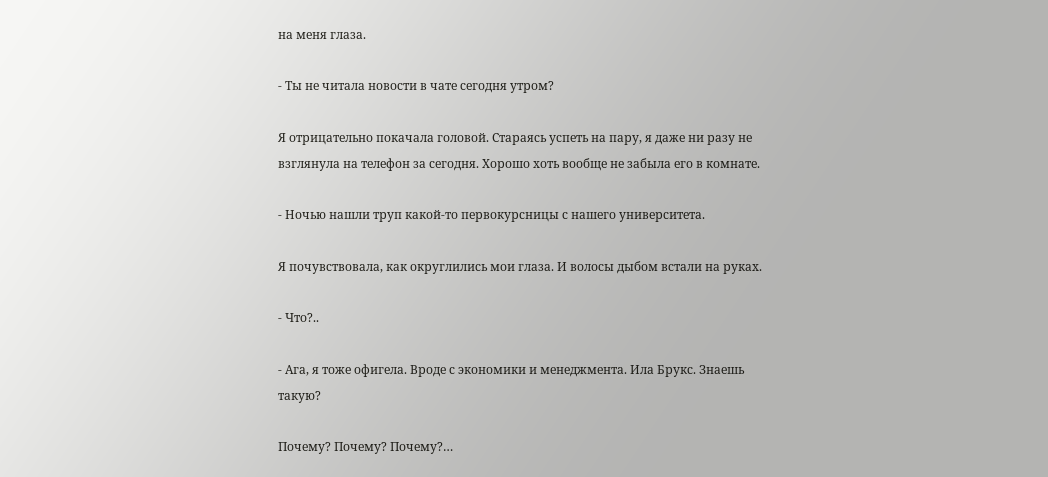на меня глаза.

- Ты не читала новости в чате сегодня утром?

Я отрицательно покачала головой. Стараясь успеть на пару, я даже ни разу не взглянула на телефон за сегодня. Хорошо хоть вообще не забыла его в комнате.

- Ночью нашли труп какой-то первокурсницы с нашего университета.

Я почувствовала, как округлились мои глаза. И волосы дыбом встали на руках.

- Что?..

- Ага, я тоже офигела. Вроде с экономики и менеджмента. Ила Брукс. Знаешь такую?

Почему? Почему? Почему?…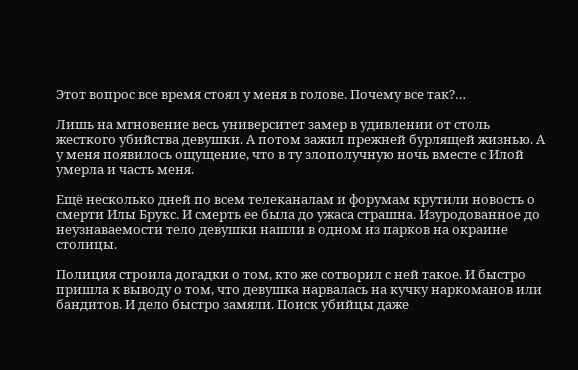Этот вопрос все время стоял у меня в голове. Почему все так?…

Лишь на мгновение весь университет замер в удивлении от столь жесткого убийства девушки. А потом зажил прежней бурлящей жизнью. А у меня появилось ощущение, что в ту злополучную ночь вместе с Илой умерла и часть меня.

Ещё несколько дней по всем телеканалам и форумам крутили новость о смерти Илы Брукс. И смерть ее была до ужаса страшна. Изуродованное до неузнаваемости тело девушки нашли в одном из парков на окраине столицы.

Полиция строила догадки о том, кто же сотворил с ней такое. И быстро пришла к выводу о том, что девушка нарвалась на кучку наркоманов или бандитов. И дело быстро замяли. Поиск убийцы даже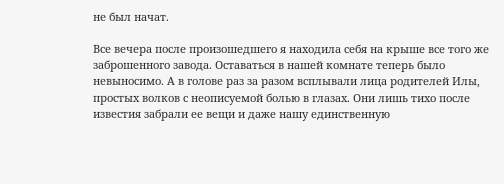не был начат.

Все вечера после произошедшего я находила себя на крыше все того же заброшенного завода. Оставаться в нашей комнате теперь было невыносимо. А в голове раз за разом всплывали лица родителей Илы, простых волков с неописуемой болью в глазах. Они лишь тихо после известия забрали ее вещи и даже нашу единственную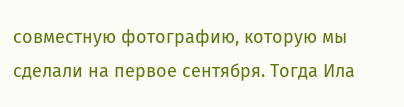совместную фотографию, которую мы сделали на первое сентября. Тогда Ила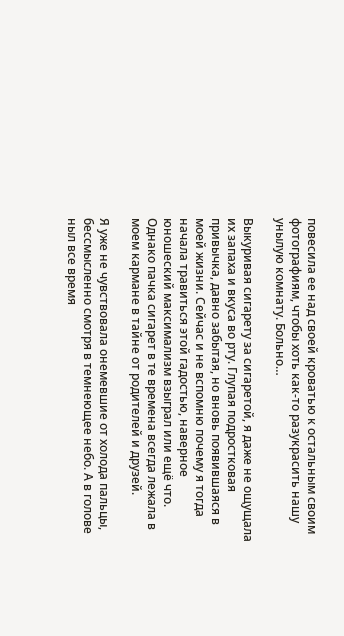повесила ее над своей кроватью к остальным своим фотографиям, чтобы хоть как-то разукрасить нашу унылую комнату. Больно…

Выкуривая сигарету за сигаретой, я даже не ощущала их запаха и вкуса во рту. Глупая подростковая привычка, давно забытая, но вновь появившаяся в моей жизни. Сейчас и не вспомню почему я тогда начала травиться этой гадостью, наверное юношеский максимализм взыграл или ещё что. Однако пачка сигарет в те времена всегда лежала в моем кармане в тайне от родителей и друзей.

Я уже не чувствовала онемевшие от холода пальцы, бессмысленно смотря в темнеющее небо. А в голове ныл все время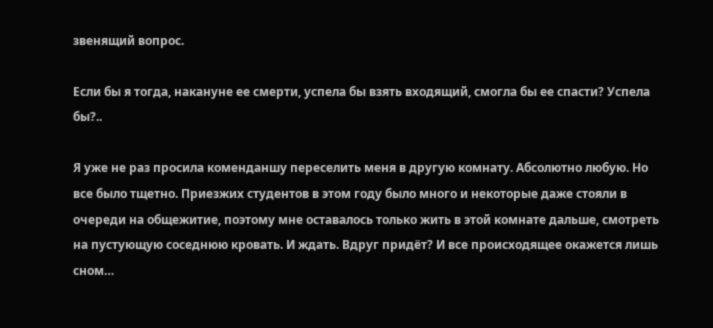звенящий вопрос.

Если бы я тогда, накануне ее смерти, успела бы взять входящий, смогла бы ее спасти? Успела бы?..

Я уже не раз просила коменданшу переселить меня в другую комнату. Абсолютно любую. Но все было тщетно. Приезжих студентов в этом году было много и некоторые даже стояли в очереди на общежитие, поэтому мне оставалось только жить в этой комнате дальше, смотреть на пустующую соседнюю кровать. И ждать. Вдруг придёт? И все происходящее окажется лишь сном…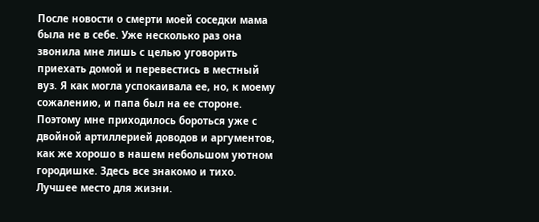После новости о смерти моей соседки мама была не в себе. Уже несколько раз она звонила мне лишь с целью уговорить приехать домой и перевестись в местный вуз. Я как могла успокаивала ее, но, к моему сожалению, и папа был на ее стороне. Поэтому мне приходилось бороться уже с двойной артиллерией доводов и аргументов, как же хорошо в нашем небольшом уютном городишке. Здесь все знакомо и тихо. Лучшее место для жизни.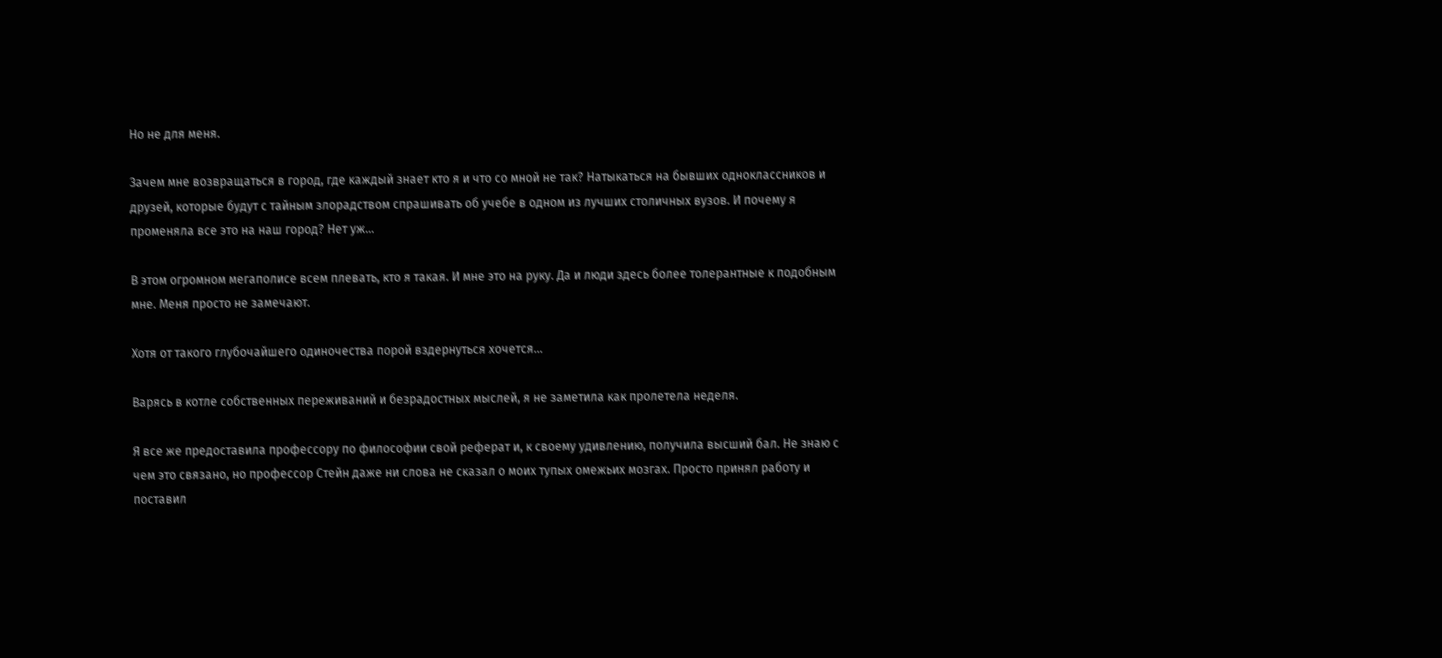Но не для меня.

Зачем мне возвращаться в город, где каждый знает кто я и что со мной не так? Натыкаться на бывших одноклассников и друзей, которые будут с тайным злорадством спрашивать об учебе в одном из лучших столичных вузов. И почему я променяла все это на наш город? Нет уж…

В этом огромном мегаполисе всем плевать, кто я такая. И мне это на руку. Да и люди здесь более толерантные к подобным мне. Меня просто не замечают.

Хотя от такого глубочайшего одиночества порой вздернуться хочется…

Варясь в котле собственных переживаний и безрадостных мыслей, я не заметила как пролетела неделя.

Я все же предоставила профессору по философии свой реферат и, к своему удивлению, получила высший бал. Не знаю с чем это связано, но профессор Стейн даже ни слова не сказал о моих тупых омежьих мозгах. Просто принял работу и поставил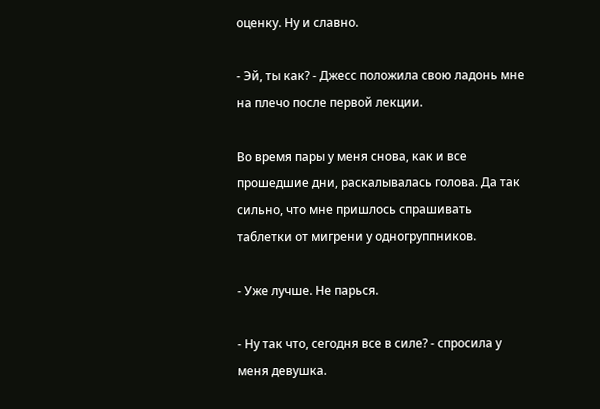оценку. Ну и славно.

- Эй, ты как? - Джесс положила свою ладонь мне на плечо после первой лекции.

Во время пары у меня снова, как и все прошедшие дни, раскалывалась голова. Да так сильно, что мне пришлось спрашивать таблетки от мигрени у одногруппников.

- Уже лучше. Не парься.

- Ну так что, сегодня все в силе? - спросила у меня девушка.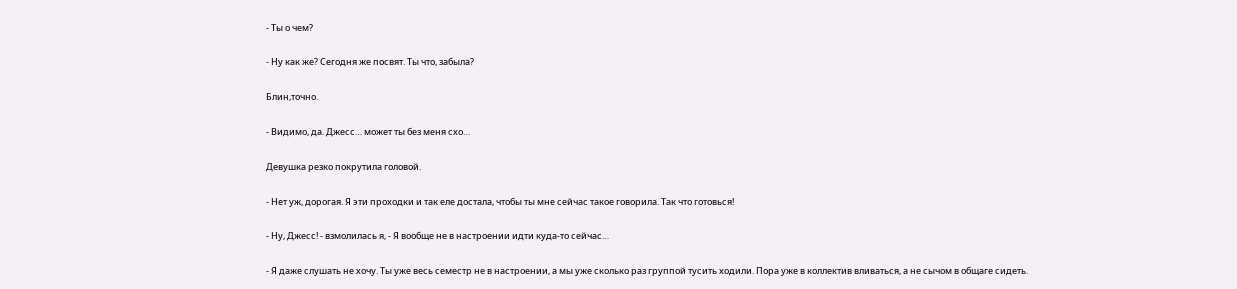- Ты о чем?

- Ну как же? Сегодня же посвят. Ты что, забыла?

Блин,точно.

- Видимо, да. Джесс… может ты без меня схо…

Девушка резко покрутила головой.

- Нет уж, дорогая. Я эти проходки и так еле достала, чтобы ты мне сейчас такое говорила. Так что готовься!

- Ну, Джесс! - взмолилась я, - Я вообще не в настроении идти куда-то сейчас…

- Я даже слушать не хочу. Ты уже весь семестр не в настроении, а мы уже сколько раз группой тусить ходили. Пора уже в коллектив вливаться, а не сычом в общаге сидеть.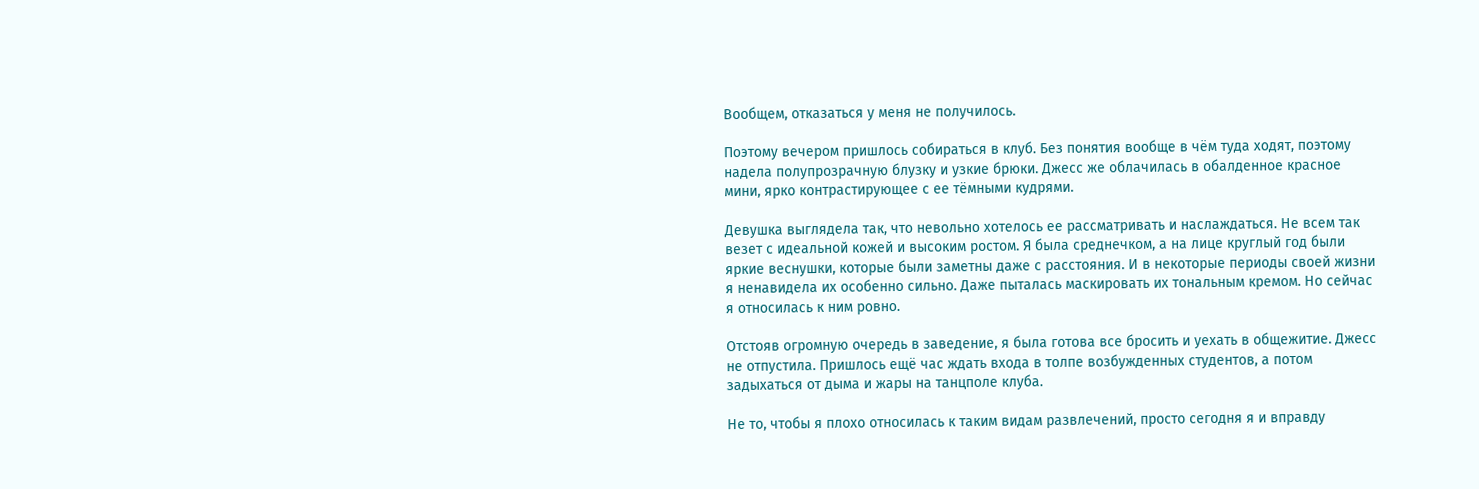Вообщем, отказаться у меня не получилось.

Поэтому вечером пришлось собираться в клуб. Без понятия вообще в чём туда ходят, поэтому надела полупрозрачную блузку и узкие брюки. Джесс же облачилась в обалденное красное мини, ярко контрастирующее с ее тёмными кудрями.

Девушка выглядела так, что невольно хотелось ее рассматривать и наслаждаться. Не всем так везет с идеальной кожей и высоким ростом. Я была среднечком, а на лице круглый год были яркие веснушки, которые были заметны даже с расстояния. И в некоторые периоды своей жизни я ненавидела их особенно сильно. Даже пыталась маскировать их тональным кремом. Но сейчас я относилась к ним ровно.

Отстояв огромную очередь в заведение, я была готова все бросить и уехать в общежитие. Джесс не отпустила. Пришлось ещё час ждать входа в толпе возбужденных студентов, а потом задыхаться от дыма и жары на танцполе клуба.

Не то, чтобы я плохо относилась к таким видам развлечений, просто сегодня я и вправду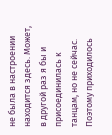не была в настроении находится здесь. Может, в другой раз я бы и присоединилась к танцам, но не сейчас. Поэтому приходилось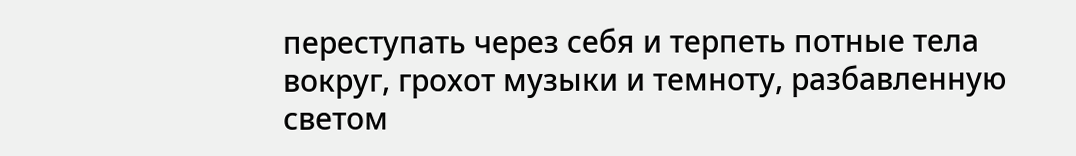переступать через себя и терпеть потные тела вокруг, грохот музыки и темноту, разбавленную светом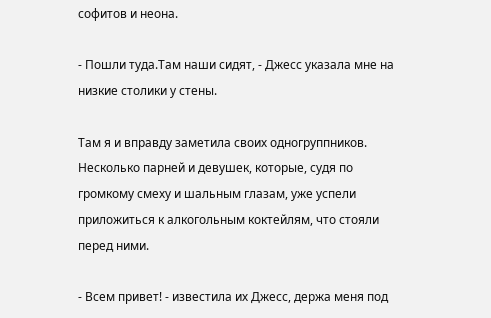софитов и неона.

- Пошли туда.Там наши сидят, - Джесс указала мне на низкие столики у стены.

Там я и вправду заметила своих одногруппников. Несколько парней и девушек, которые, судя по громкому смеху и шальным глазам, уже успели приложиться к алкогольным коктейлям, что стояли перед ними.

- Всем привет! - известила их Джесс, держа меня под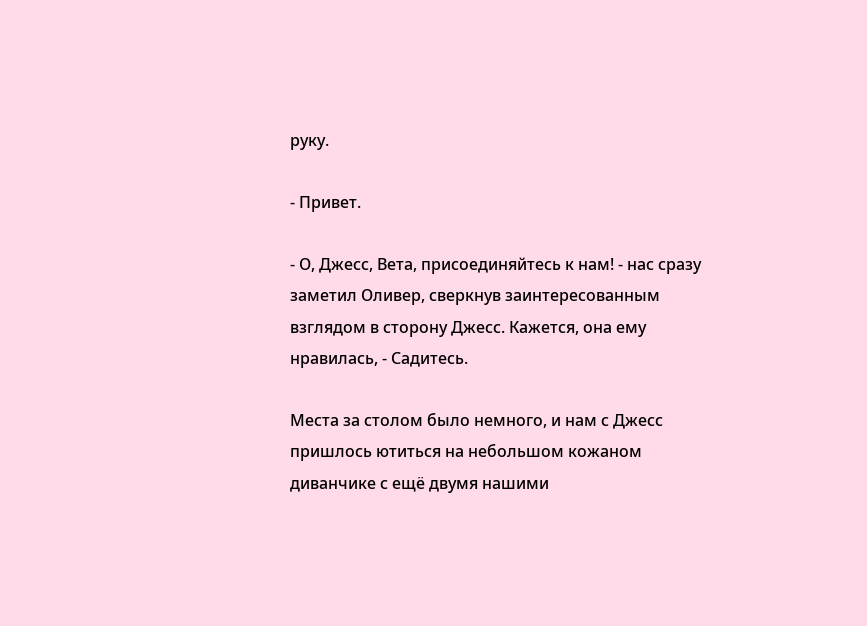руку.

- Привет.

- О, Джесс, Вета, присоединяйтесь к нам! - нас сразу заметил Оливер, сверкнув заинтересованным взглядом в сторону Джесс. Кажется, она ему нравилась, - Садитесь.

Места за столом было немного, и нам с Джесс пришлось ютиться на небольшом кожаном диванчике с ещё двумя нашими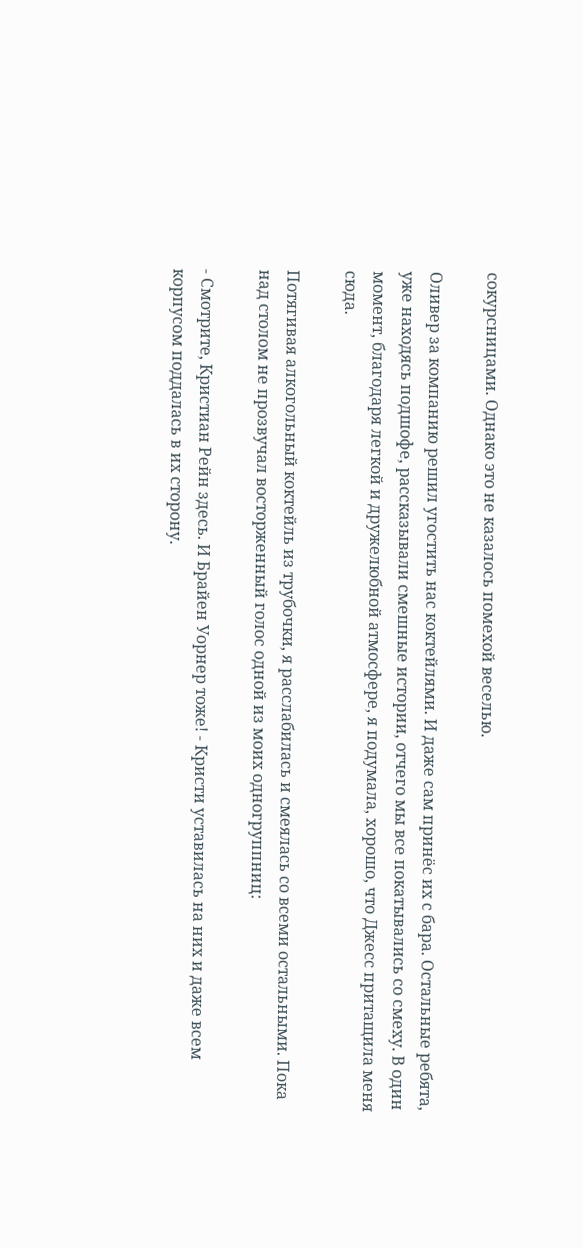сокурсницами. Однако это не казалось помехой веселью.

Оливер за компанию решил угостить нас коктейлями. И даже сам принёс их с бара. Остальные ребята, уже находясь подшофе, рассказывали смешные истории, отчего мы все покатывались со смеху. В один момент, благодаря легкой и дружелюбной атмосфере, я подумала, хорошо, что Джесс притащила меня сюда.

Потягивая алкогольный коктейль из трубочки, я расслабилась и смеялась со всеми остальными. Пока над столом не прозвучал восторженный голос одной из моих одногруппниц:

- Смотрите, Кристиан Рейн здесь. И Брайен Уорнер тоже! - Кристи уставилась на них и даже всем корпусом поддалась в их сторону.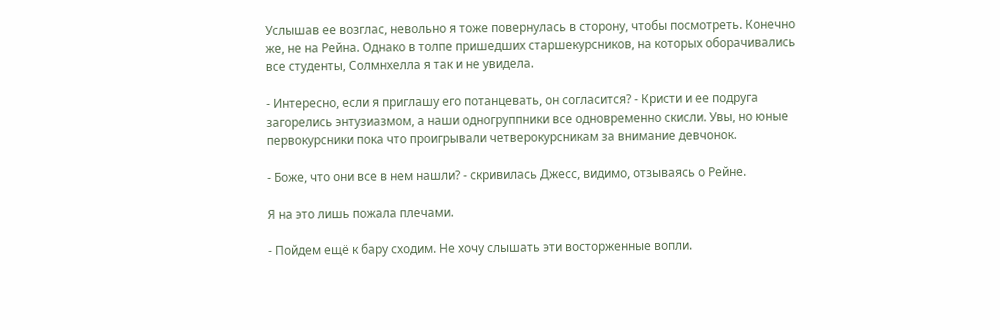Услышав ее возглас, невольно я тоже повернулась в сторону, чтобы посмотреть. Конечно же, не на Рейна. Однако в толпе пришедших старшекурсников, на которых оборачивались все студенты, Солмнхелла я так и не увидела.

- Интересно, если я приглашу его потанцевать, он согласится? - Кристи и ее подруга загорелись энтузиазмом, а наши одногруппники все одновременно скисли. Увы, но юные первокурсники пока что проигрывали четверокурсникам за внимание девчонок.

- Боже, что они все в нем нашли? - скривилась Джесс, видимо, отзываясь о Рейне.

Я на это лишь пожала плечами.

- Пойдем ещё к бару сходим. Не хочу слышать эти восторженные вопли.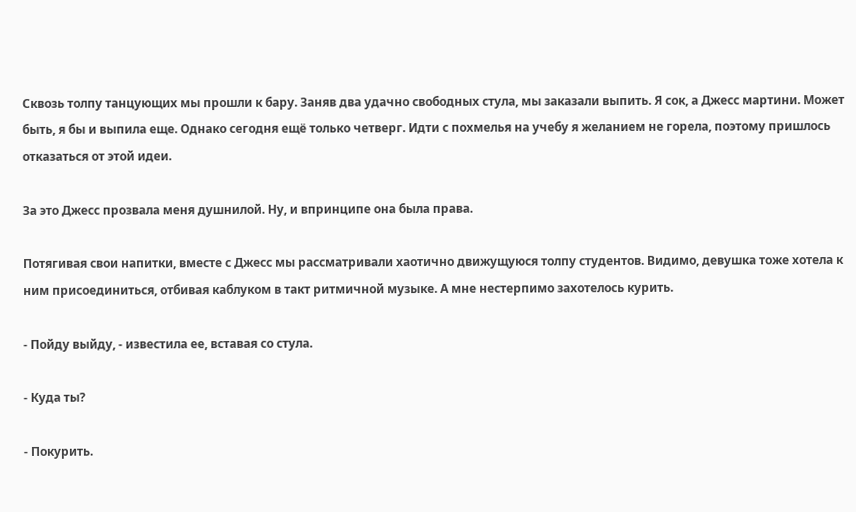Сквозь толпу танцующих мы прошли к бару. Заняв два удачно свободных стула, мы заказали выпить. Я сок, а Джесс мартини. Может быть, я бы и выпила еще. Однако сегодня ещё только четверг. Идти с похмелья на учебу я желанием не горела, поэтому пришлось отказаться от этой идеи.

За это Джесс прозвала меня душнилой. Ну, и впринципе она была права.

Потягивая свои напитки, вместе с Джесс мы рассматривали хаотично движущуюся толпу студентов. Видимо, девушка тоже хотела к ним присоединиться, отбивая каблуком в такт ритмичной музыке. А мне нестерпимо захотелось курить.

- Пойду выйду, - известила ее, вставая со стула.

- Куда ты?

- Покурить.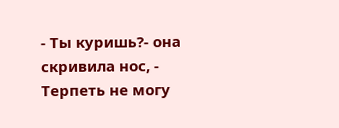- Ты куришь?- она скривила нос, - Терпеть не могу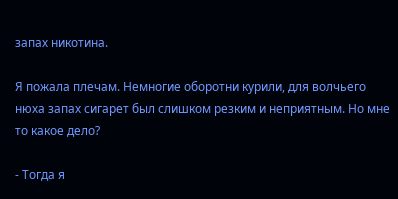запах никотина.

Я пожала плечам. Немногие оборотни курили, для волчьего нюха запах сигарет был слишком резким и неприятным. Но мне то какое дело?

- Тогда я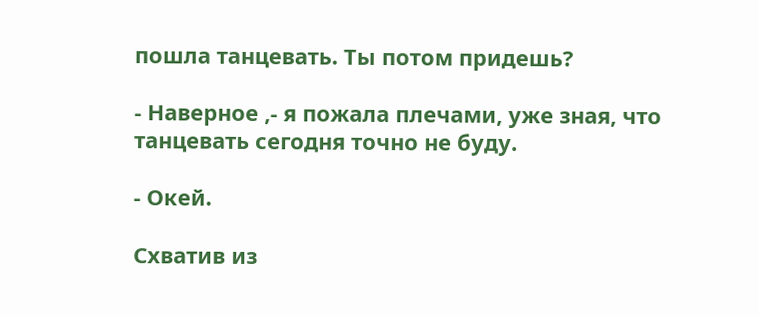пошла танцевать. Ты потом придешь?

- Наверное ,- я пожала плечами, уже зная, что танцевать сегодня точно не буду.

- Окей.

Схватив из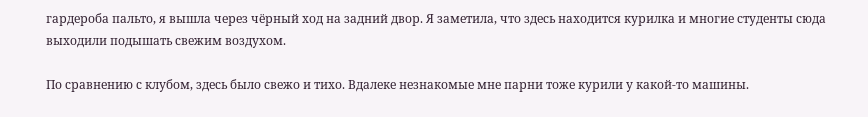гардероба пальто, я вышла через чёрный ход на задний двор. Я заметила, что здесь находится курилка и многие студенты сюда выходили подышать свежим воздухом.

По сравнению с клубом, здесь было свежо и тихо. Вдалеке незнакомые мне парни тоже курили у какой-то машины.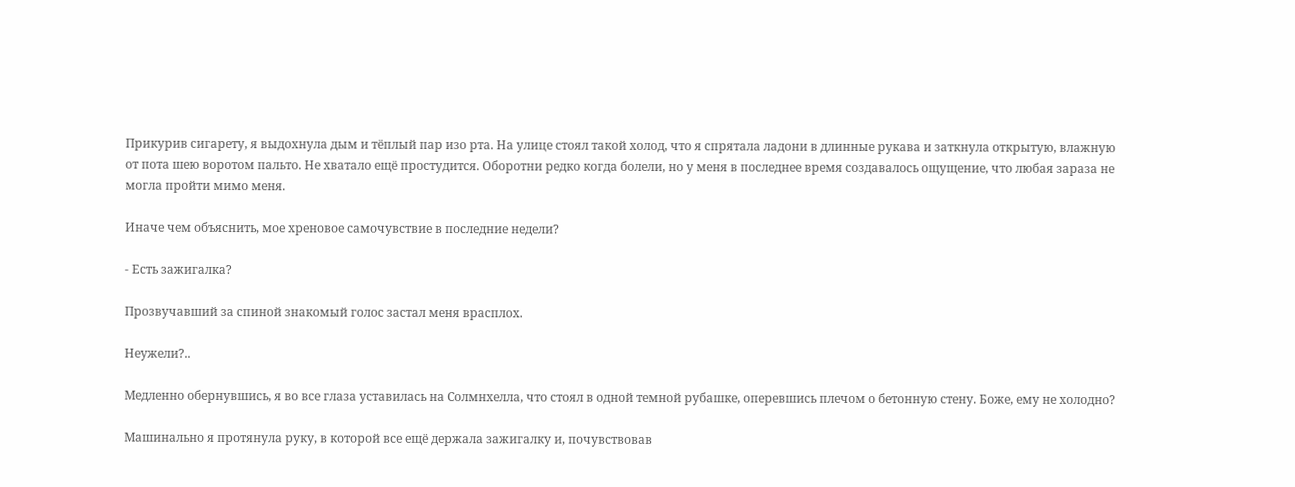Прикурив сигарету, я выдохнула дым и тёплый пар изо рта. На улице стоял такой холод, что я спрятала ладони в длинные рукава и заткнула открытую, влажную от пота шею воротом пальто. Не хватало ещё простудится. Оборотни редко когда болели, но у меня в последнее время создавалось ощущение, что любая зараза не могла пройти мимо меня.

Иначе чем объяснить, мое хреновое самочувствие в последние недели?

- Есть зажигалка?

Прозвучавший за спиной знакомый голос застал меня врасплох.

Неужели?..

Медленно обернувшись, я во все глаза уставилась на Солмнхелла, что стоял в одной темной рубашке, оперевшись плечом о бетонную стену. Боже, ему не холодно?

Машинально я протянула руку, в которой все ещё держала зажигалку и, почувствовав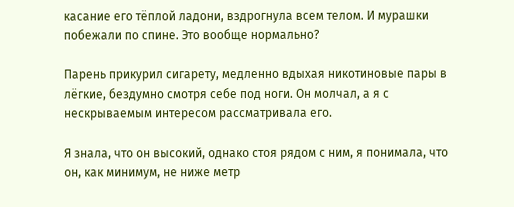касание его тёплой ладони, вздрогнула всем телом. И мурашки побежали по спине. Это вообще нормально?

Парень прикурил сигарету, медленно вдыхая никотиновые пары в лёгкие, бездумно смотря себе под ноги. Он молчал, а я с нескрываемым интересом рассматривала его.

Я знала, что он высокий, однако стоя рядом с ним, я понимала, что он, как минимум, не ниже метр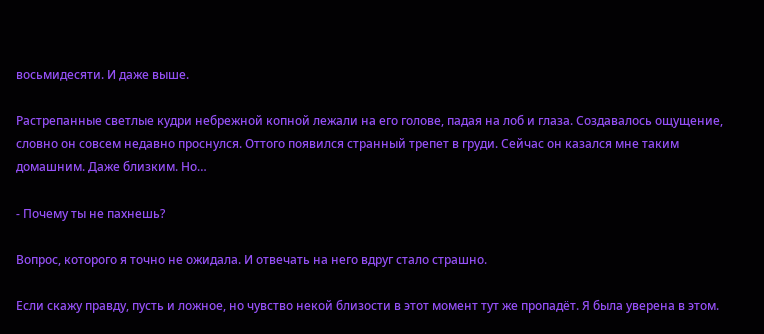восьмидесяти. И даже выше.

Растрепанные светлые кудри небрежной копной лежали на его голове, падая на лоб и глаза. Создавалось ощущение, словно он совсем недавно проснулся. Оттого появился странный трепет в груди. Сейчас он казался мне таким домашним. Даже близким. Но…

- Почему ты не пахнешь?

Вопрос, которого я точно не ожидала. И отвечать на него вдруг стало страшно.

Если скажу правду, пусть и ложное, но чувство некой близости в этот момент тут же пропадёт. Я была уверена в этом.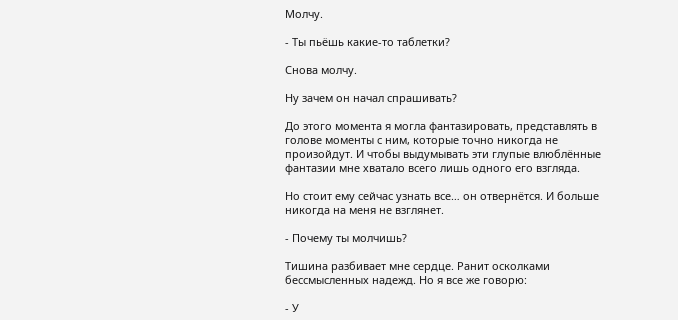Молчу.

- Ты пьёшь какие-то таблетки?

Снова молчу.

Ну зачем он начал спрашивать?

До этого момента я могла фантазировать, представлять в голове моменты с ним, которые точно никогда не произойдут. И чтобы выдумывать эти глупые влюблённые фантазии мне хватало всего лишь одного его взгляда.

Но стоит ему сейчас узнать все… он отвернётся. И больше никогда на меня не взглянет.

- Почему ты молчишь?

Тишина разбивает мне сердце. Ранит осколками бессмысленных надежд. Но я все же говорю:

- У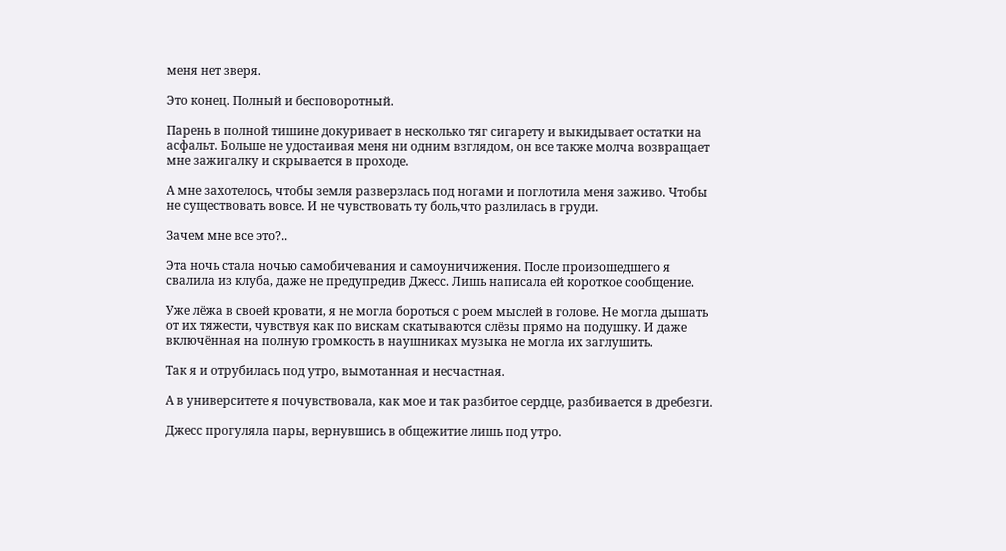меня нет зверя.

Это конец. Полный и бесповоротный.

Парень в полной тишине докуривает в несколько тяг сигарету и выкидывает остатки на асфальт. Больше не удостаивая меня ни одним взглядом, он все также молча возвращает мне зажигалку и скрывается в проходе.

А мне захотелось, чтобы земля разверзлась под ногами и поглотила меня заживо. Чтобы не существовать вовсе. И не чувствовать ту боль,что разлилась в груди.

Зачем мне все это?..

Эта ночь стала ночью самобичевания и самоуничижения. После произошедшего я свалила из клуба, даже не предупредив Джесс. Лишь написала ей короткое сообщение.

Уже лёжа в своей кровати, я не могла бороться с роем мыслей в голове. Не могла дышать от их тяжести, чувствуя как по вискам скатываются слёзы прямо на подушку. И даже включённая на полную громкость в наушниках музыка не могла их заглушить.

Так я и отрубилась под утро, вымотанная и несчастная.

А в университете я почувствовала, как мое и так разбитое сердце, разбивается в дребезги.

Джесс прогуляла пары, вернувшись в общежитие лишь под утро.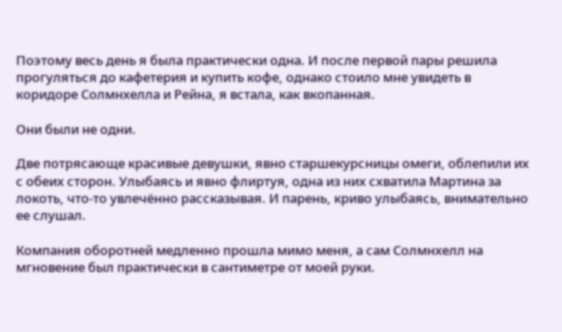Поэтому весь день я была практически одна. И после первой пары решила прогуляться до кафетерия и купить кофе, однако стоило мне увидеть в коридоре Солмнхелла и Рейна, я встала, как вкопанная.

Они были не одни.

Две потрясающе красивые девушки, явно старшекурсницы омеги, облепили их с обеих сторон. Улыбаясь и явно флиртуя, одна из них схватила Мартина за локоть, что-то увлечённо рассказывая. И парень, криво улыбаясь, внимательно ее слушал.

Компания оборотней медленно прошла мимо меня, а сам Солмнхелл на мгновение был практически в сантиметре от моей руки.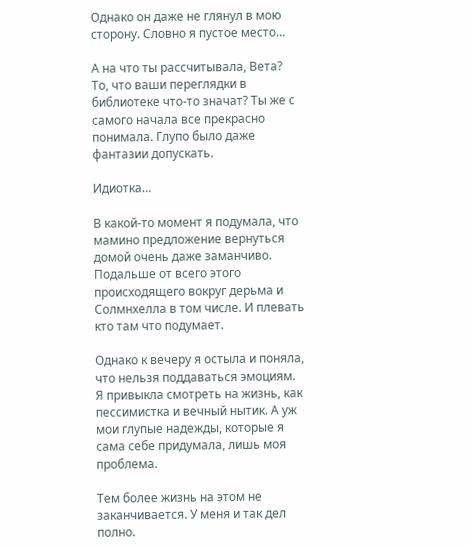Однако он даже не глянул в мою сторону. Словно я пустое место…

А на что ты рассчитывала, Вета? То, что ваши переглядки в библиотеке что-то значат? Ты же с самого начала все прекрасно понимала. Глупо было даже фантазии допускать.

Идиотка…

В какой-то момент я подумала, что мамино предложение вернуться домой очень даже заманчиво. Подальше от всего этого происходящего вокруг дерьма и Солмнхелла в том числе. И плевать кто там что подумает.

Однако к вечеру я остыла и поняла, что нельзя поддаваться эмоциям. Я привыкла смотреть на жизнь, как пессимистка и вечный нытик. А уж мои глупые надежды, которые я сама себе придумала, лишь моя проблема.

Тем более жизнь на этом не заканчивается. У меня и так дел полно.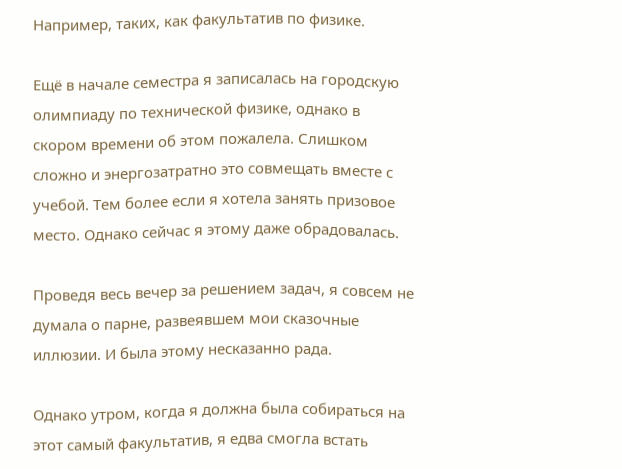Например, таких, как факультатив по физике.

Ещё в начале семестра я записалась на городскую олимпиаду по технической физике, однако в скором времени об этом пожалела. Слишком сложно и энергозатратно это совмещать вместе с учебой. Тем более если я хотела занять призовое место. Однако сейчас я этому даже обрадовалась.

Проведя весь вечер за решением задач, я совсем не думала о парне, развеявшем мои сказочные иллюзии. И была этому несказанно рада.

Однако утром, когда я должна была собираться на этот самый факультатив, я едва смогла встать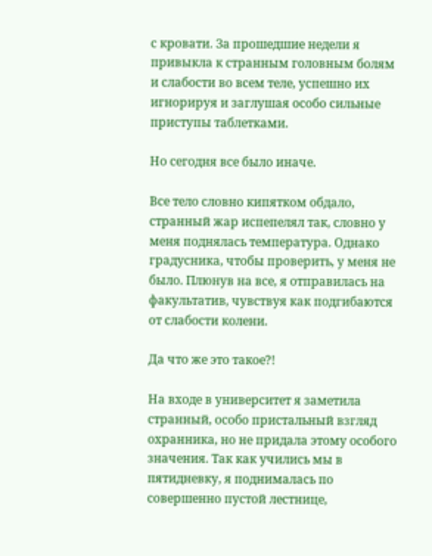с кровати. За прошедшие недели я привыкла к странным головным болям и слабости во всем теле, успешно их игнорируя и заглушая особо сильные приступы таблетками.

Но сегодня все было иначе.

Все тело словно кипятком обдало, странный жар испепелял так, словно у меня поднялась температура. Однако градусника, чтобы проверить, у меня не было. Плюнув на все, я отправилась на факультатив, чувствуя как подгибаются от слабости колени.

Да что же это такое?!

На входе в университет я заметила странный, особо пристальный взгляд охранника, но не придала этому особого значения. Так как учились мы в пятидневку, я поднималась по совершенно пустой лестнице,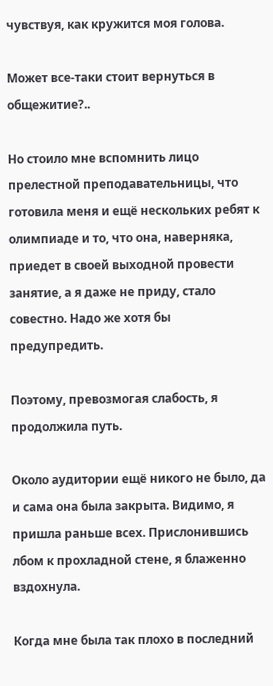чувствуя, как кружится моя голова.

Может все-таки стоит вернуться в общежитие?..

Но стоило мне вспомнить лицо прелестной преподавательницы, что готовила меня и ещё нескольких ребят к олимпиаде и то, что она, наверняка, приедет в своей выходной провести занятие, а я даже не приду, стало совестно. Надо же хотя бы предупредить.

Поэтому, превозмогая слабость, я продолжила путь.

Около аудитории ещё никого не было, да и сама она была закрыта. Видимо, я пришла раньше всех. Прислонившись лбом к прохладной стене, я блаженно вздохнула.

Когда мне была так плохо в последний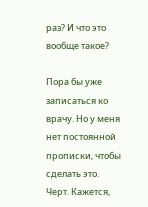раз? И что это вообще такое?

Пора бы уже записаться ко врачу. Но у меня нет постоянной прописки, чтобы сделать это. Черт. Кажется,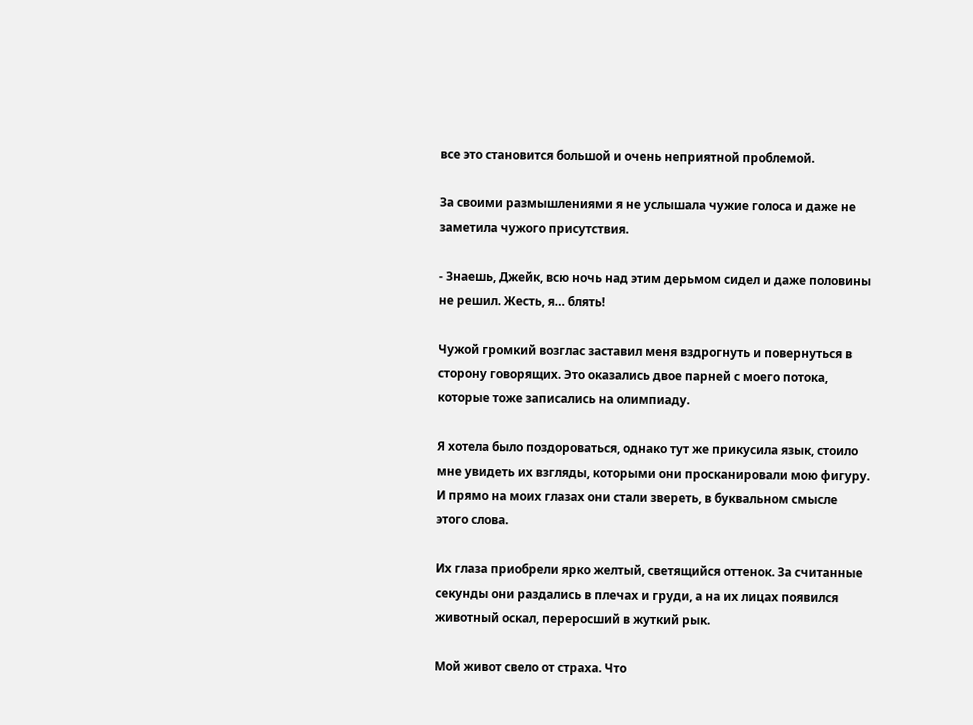все это становится большой и очень неприятной проблемой.

За своими размышлениями я не услышала чужие голоса и даже не заметила чужого присутствия.

- Знаешь, Джейк, всю ночь над этим дерьмом сидел и даже половины не решил. Жесть, я… блять!

Чужой громкий возглас заставил меня вздрогнуть и повернуться в сторону говорящих. Это оказались двое парней с моего потока, которые тоже записались на олимпиаду.

Я хотела было поздороваться, однако тут же прикусила язык, стоило мне увидеть их взгляды, которыми они просканировали мою фигуру. И прямо на моих глазах они стали звереть, в буквальном смысле этого слова.

Их глаза приобрели ярко желтый, светящийся оттенок. За считанные секунды они раздались в плечах и груди, а на их лицах появился животный оскал, переросший в жуткий рык.

Мой живот свело от страха. Что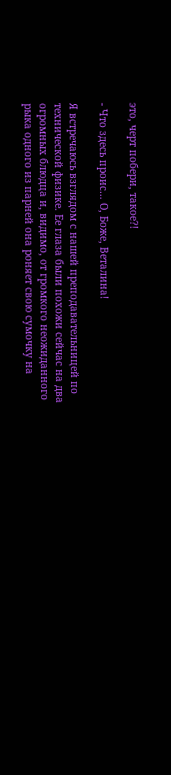это, черт побери, такое?!

- Что здесь проис… О, Боже, Веталина!

Я встречаюсь взглядом с нашей преподавательницей по технической физике. Ее глаза были похожи сейчас на два огромных блюдца и, видимо, от громкого неожиданного рыка одного из парней она роняет свою сумочку на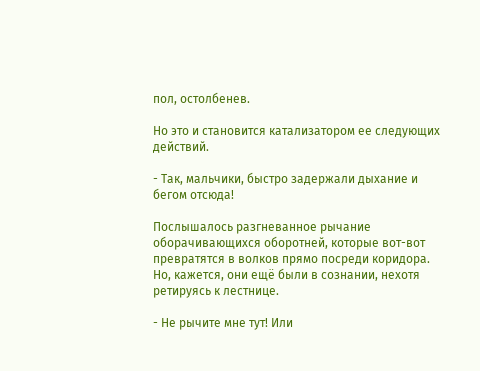пол, остолбенев.

Но это и становится катализатором ее следующих действий.

- Так, мальчики, быстро задержали дыхание и бегом отсюда!

Послышалось разгневанное рычание оборачивающихся оборотней, которые вот-вот превратятся в волков прямо посреди коридора. Но, кажется, они ещё были в сознании, нехотя ретируясь к лестнице.

- Не рычите мне тут! Или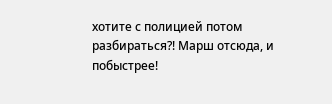хотите с полицией потом разбираться?! Марш отсюда, и побыстрее!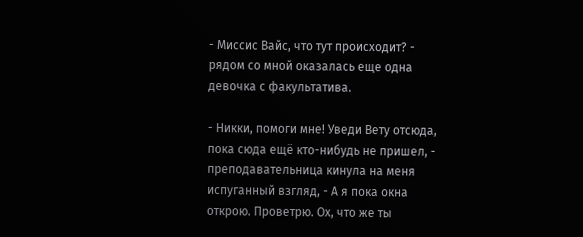- Миссис Вайс, что тут происходит? - рядом со мной оказалась еще одна девочка с факультатива.

- Никки, помоги мне! Уведи Вету отсюда, пока сюда ещё кто-нибудь не пришел, - преподавательница кинула на меня испуганный взгляд, - А я пока окна открою. Проветрю. Ох, что же ты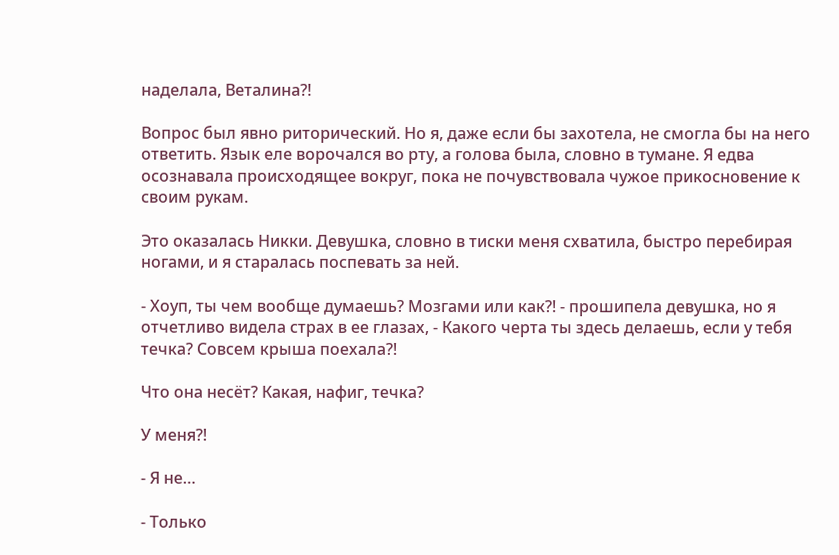наделала, Веталина?!

Вопрос был явно риторический. Но я, даже если бы захотела, не смогла бы на него ответить. Язык еле ворочался во рту, а голова была, словно в тумане. Я едва осознавала происходящее вокруг, пока не почувствовала чужое прикосновение к своим рукам.

Это оказалась Никки. Девушка, словно в тиски меня схватила, быстро перебирая ногами, и я старалась поспевать за ней.

- Хоуп, ты чем вообще думаешь? Мозгами или как?! - прошипела девушка, но я отчетливо видела страх в ее глазах, - Какого черта ты здесь делаешь, если у тебя течка? Совсем крыша поехала?!

Что она несёт? Какая, нафиг, течка?

У меня?!

- Я не…

- Только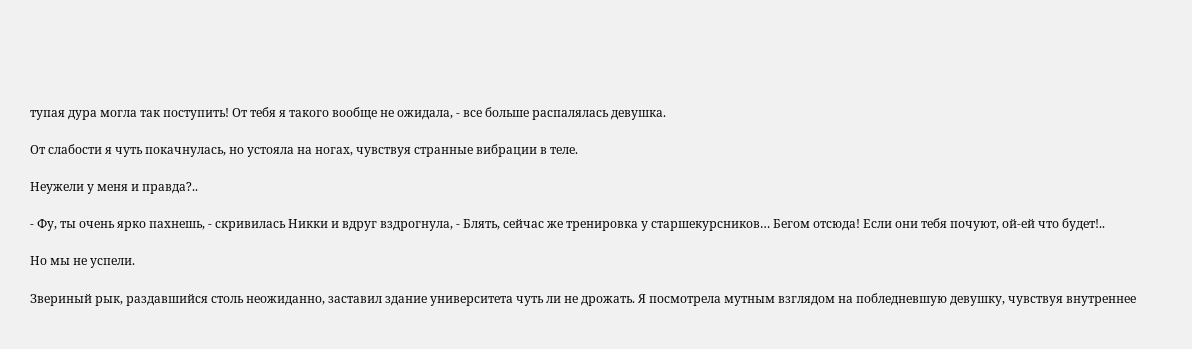тупая дура могла так поступить! От тебя я такого вообще не ожидала, - все больше распалялась девушка.

От слабости я чуть покачнулась, но устояла на ногах, чувствуя странные вибрации в теле.

Неужели у меня и правда?..

- Фу, ты очень ярко пахнешь, - скривилась Никки и вдруг вздрогнула, - Блять, сейчас же тренировка у старшекурсников… Бегом отсюда! Если они тебя почуют, ой-ей что будет!..

Но мы не успели.

Звериный рык, раздавшийся столь неожиданно, заставил здание университета чуть ли не дрожать. Я посмотрела мутным взглядом на побледневшую девушку, чувствуя внутреннее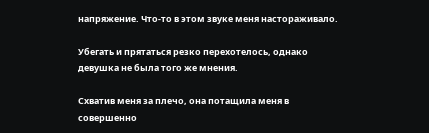напряжение. Что-то в этом звуке меня настораживало.

Убегать и прятаться резко перехотелось, однако девушка не была того же мнения.

Схватив меня за плечо, она потащила меня в совершенно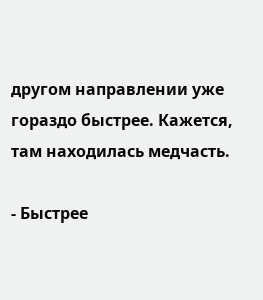другом направлении уже гораздо быстрее. Кажется, там находилась медчасть.

- Быстрее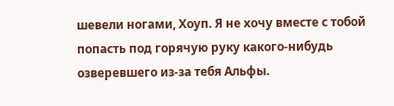шевели ногами, Хоуп. Я не хочу вместе с тобой попасть под горячую руку какого-нибудь озверевшего из-за тебя Альфы.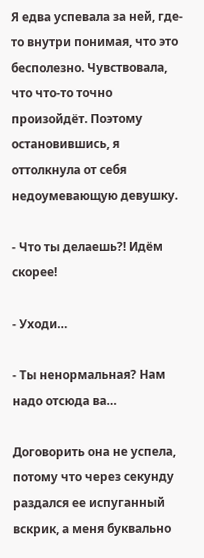Я едва успевала за ней, где-то внутри понимая, что это бесполезно. Чувствовала, что что-то точно произойдёт. Поэтому остановившись, я оттолкнула от себя недоумевающую девушку.

- Что ты делаешь?! Идём скорее!

- Уходи…

- Ты ненормальная? Нам надо отсюда ва…

Договорить она не успела, потому что через секунду раздался ее испуганный вскрик, а меня буквально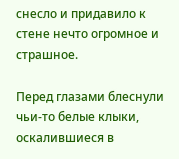снесло и придавило к стене нечто огромное и страшное.

Перед глазами блеснули чьи-то белые клыки, оскалившиеся в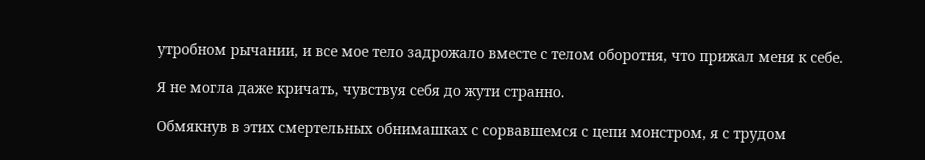утробном рычании, и все мое тело задрожало вместе с телом оборотня, что прижал меня к себе.

Я не могла даже кричать, чувствуя себя до жути странно.

Обмякнув в этих смертельных обнимашках с сорвавшемся с цепи монстром, я с трудом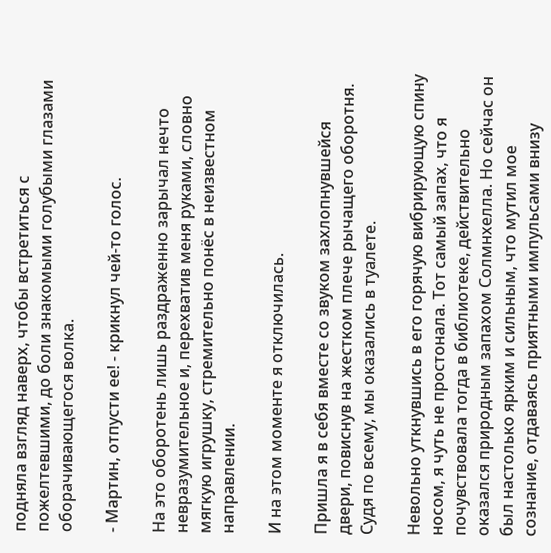подняла взгляд наверх, чтобы встретиться с пожелтевшими, до боли знакомыми голубыми глазами оборачивающегося волка.

- Мартин, отпусти ее! - крикнул чей-то голос.

На это оборотень лишь раздраженно зарычал нечто невразумительное и, перехватив меня руками, словно мягкую игрушку, стремительно понёс в неизвестном направлении.

И на этом моменте я отключилась.

Пришла я в себя вместе со звуком захлопнувшейся двери, повиснув на жестком плече рычащего оборотня. Судя по всему, мы оказались в туалете.

Невольно уткнувшись в его горячую вибрирующую спину носом, я чуть не простонала. Тот самый запах, что я почувствовала тогда в библиотеке, действительно оказался природным запахом Солмнхелла. Но сейчас он был настолько ярким и сильным, что мутил мое сознание, отдаваясь приятными импульсами внизу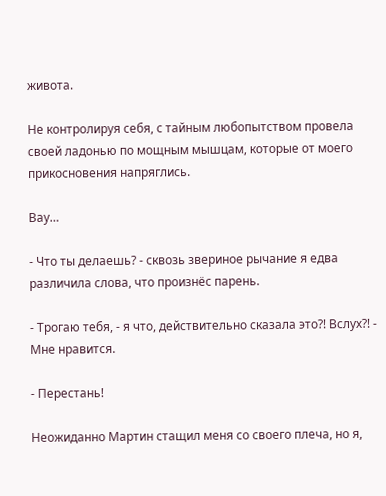живота.

Не контролируя себя, с тайным любопытством провела своей ладонью по мощным мышцам, которые от моего прикосновения напряглись.

Вау…

- Что ты делаешь? - сквозь звериное рычание я едва различила слова, что произнёс парень.

- Трогаю тебя, - я что, действительно сказала это?! Вслух?! - Мне нравится.

- Перестань!

Неожиданно Мартин стащил меня со своего плеча, но я,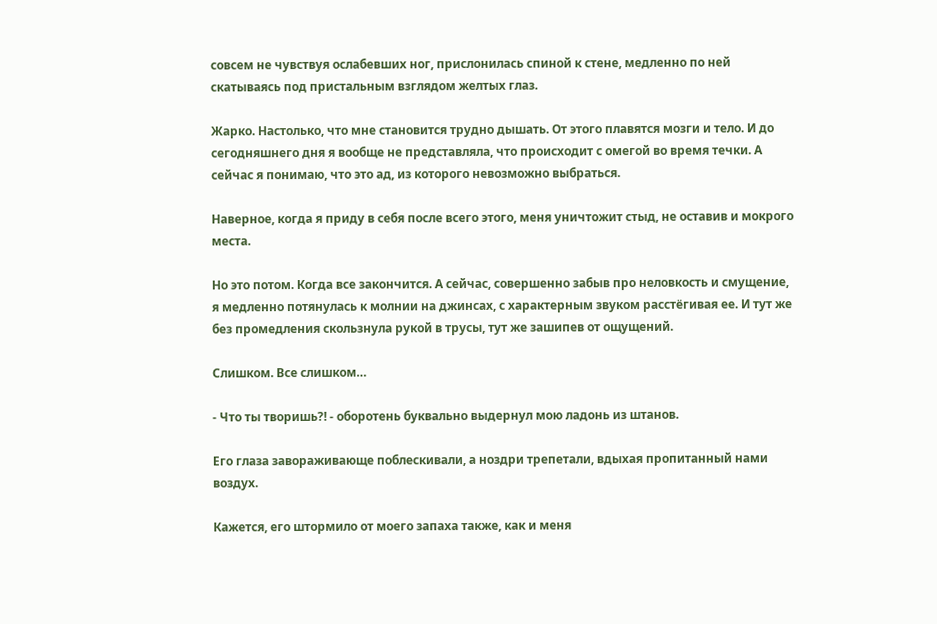совсем не чувствуя ослабевших ног, прислонилась спиной к стене, медленно по ней скатываясь под пристальным взглядом желтых глаз.

Жарко. Настолько, что мне становится трудно дышать. От этого плавятся мозги и тело. И до сегодняшнего дня я вообще не представляла, что происходит с омегой во время течки. А сейчас я понимаю, что это ад, из которого невозможно выбраться.

Наверное, когда я приду в себя после всего этого, меня уничтожит стыд, не оставив и мокрого места.

Но это потом. Когда все закончится. А сейчас, совершенно забыв про неловкость и смущение, я медленно потянулась к молнии на джинсах, с характерным звуком расстёгивая ее. И тут же без промедления скользнула рукой в трусы, тут же зашипев от ощущений.

Слишком. Все слишком…

- Что ты творишь?! - оборотень буквально выдернул мою ладонь из штанов.

Его глаза завораживающе поблескивали, а ноздри трепетали, вдыхая пропитанный нами воздух.

Кажется, его штормило от моего запаха также, как и меня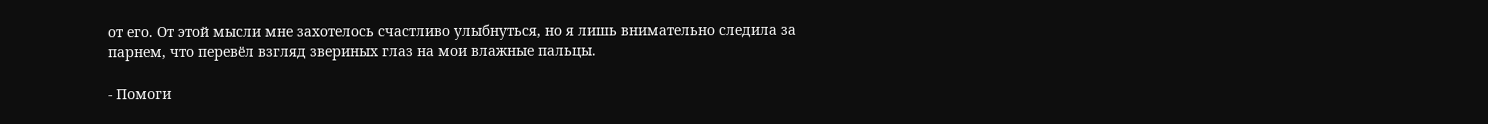от его. От этой мысли мне захотелось счастливо улыбнуться, но я лишь внимательно следила за парнем, что перевёл взгляд звериных глаз на мои влажные пальцы.

- Помоги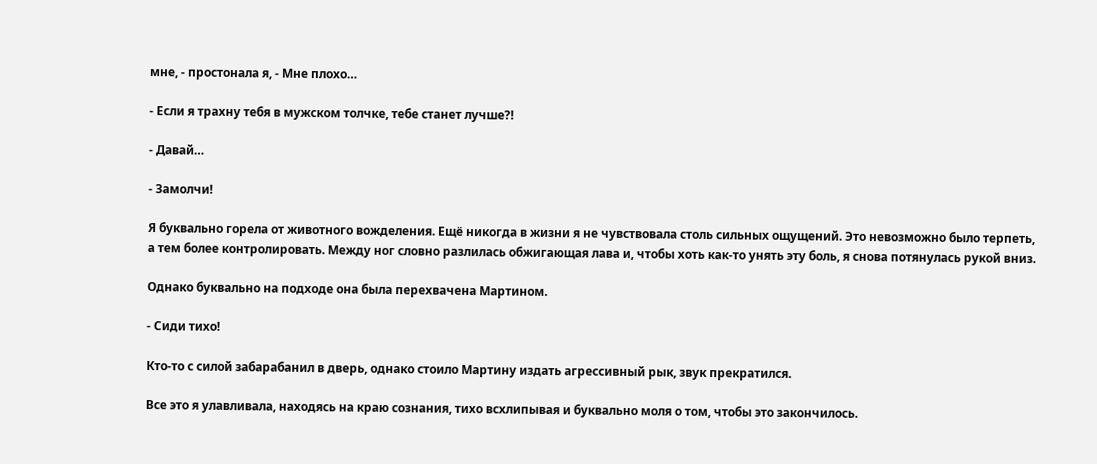мне, - простонала я, - Мне плохо…

- Если я трахну тебя в мужском толчке, тебе станет лучше?!

- Давай…

- Замолчи!

Я буквально горела от животного вожделения. Ещё никогда в жизни я не чувствовала столь сильных ощущений. Это невозможно было терпеть, а тем более контролировать. Между ног словно разлилась обжигающая лава и, чтобы хоть как-то унять эту боль, я снова потянулась рукой вниз.

Однако буквально на подходе она была перехвачена Мартином.

- Сиди тихо!

Кто-то с силой забарабанил в дверь, однако стоило Мартину издать агрессивный рык, звук прекратился.

Все это я улавливала, находясь на краю сознания, тихо всхлипывая и буквально моля о том, чтобы это закончилось.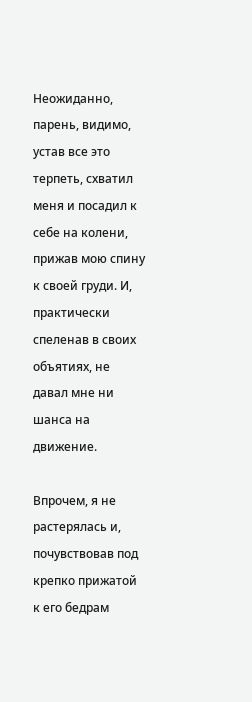Неожиданно, парень, видимо, устав все это терпеть, схватил меня и посадил к себе на колени, прижав мою спину к своей груди. И, практически спеленав в своих объятиях, не давал мне ни шанса на движение.

Впрочем, я не растерялась и, почувствовав под крепко прижатой к его бедрам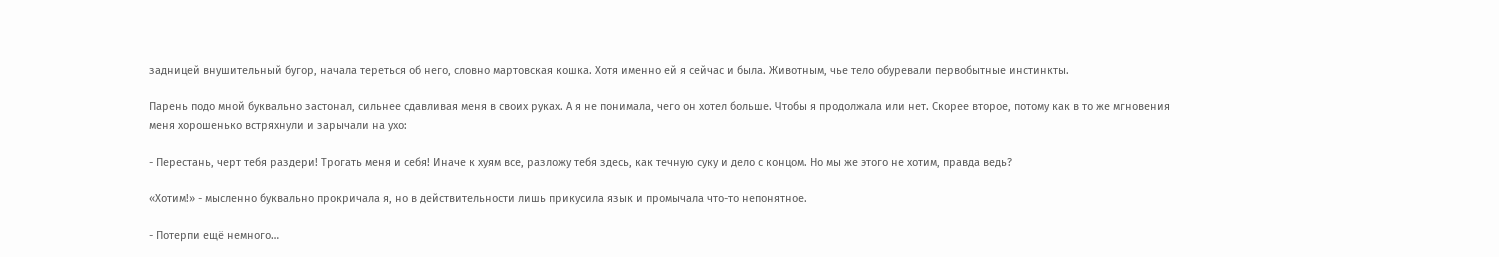задницей внушительный бугор, начала тереться об него, словно мартовская кошка. Хотя именно ей я сейчас и была. Животным, чье тело обуревали первобытные инстинкты.

Парень подо мной буквально застонал, сильнее сдавливая меня в своих руках. А я не понимала, чего он хотел больше. Чтобы я продолжала или нет. Скорее второе, потому как в то же мгновения меня хорошенько встряхнули и зарычали на ухо:

- Перестань, черт тебя раздери! Трогать меня и себя! Иначе к хуям все, разложу тебя здесь, как течную суку и дело с концом. Но мы же этого не хотим, правда ведь?

«Хотим!» - мысленно буквально прокричала я, но в действительности лишь прикусила язык и промычала что-то непонятное.

- Потерпи ещё немного…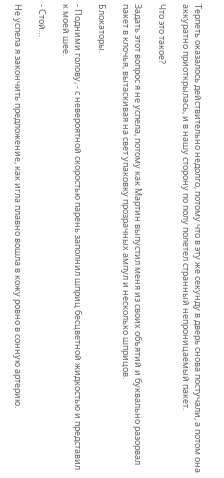Терпеть оказалось действительно недолго, потому что в эту же секунду в дверь снова постучали, а потом она аккуратно приоткрылась, и в нашу сторону по полу полетел странный непроницаемый пакет.

Что это такое?

Задать этот вопрос я не успела, потому как Мартин выпустил меня из своих объятий и буквально разорвал пакет в клочья, вытаскивая на свет упаковку прозрачных ампул и несколько шприцов.

Блокаторы.

- Подними голову, - с невероятной скоростью парень заполнил шприц бесцветной жидкостью и представил к моей шее.

- Стой…

Не успела я закончить предложение, как игла плавно вошла в кожу ровно в сонную артерию.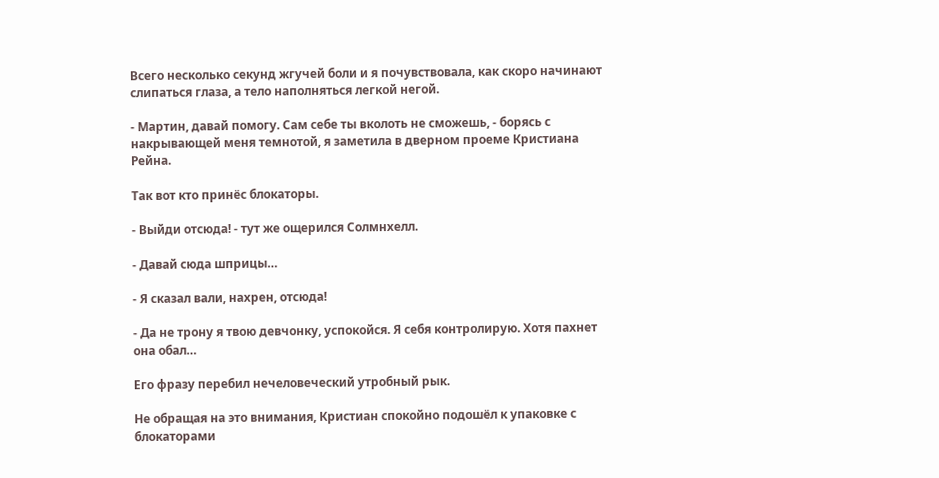Всего несколько секунд жгучей боли и я почувствовала, как скоро начинают слипаться глаза, а тело наполняться легкой негой.

- Мартин, давай помогу. Сам себе ты вколоть не сможешь, - борясь с накрывающей меня темнотой, я заметила в дверном проеме Кристиана Рейна.

Так вот кто принёс блокаторы.

- Выйди отсюда! - тут же ощерился Солмнхелл.

- Давай сюда шприцы…

- Я сказал вали, нахрен, отсюда!

- Да не трону я твою девчонку, успокойся. Я себя контролирую. Хотя пахнет она обал…

Его фразу перебил нечеловеческий утробный рык.

Не обращая на это внимания, Кристиан спокойно подошёл к упаковке с блокаторами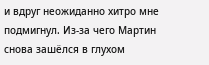и вдруг неожиданно хитро мне подмигнул. Из-за чего Мартин снова зашёлся в глухом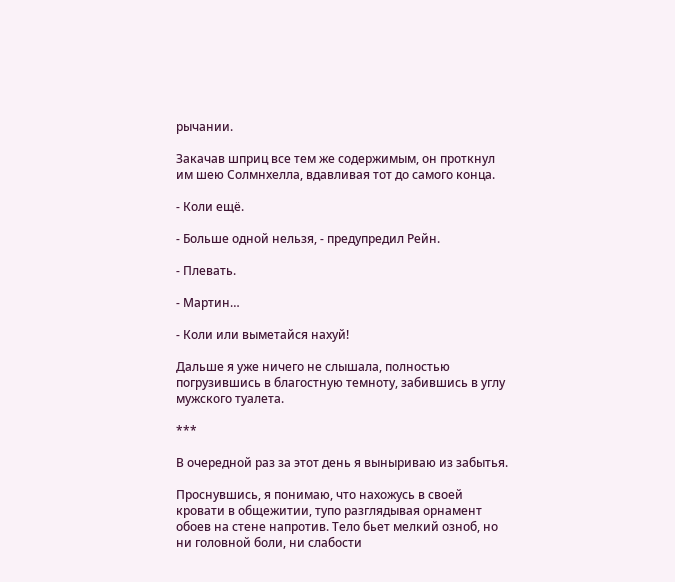рычании.

Закачав шприц все тем же содержимым, он проткнул им шею Солмнхелла, вдавливая тот до самого конца.

- Коли ещё.

- Больше одной нельзя, - предупредил Рейн.

- Плевать.

- Мартин…

- Коли или выметайся нахуй!

Дальше я уже ничего не слышала, полностью погрузившись в благостную темноту, забившись в углу мужского туалета.

***

В очередной раз за этот день я выныриваю из забытья.

Проснувшись, я понимаю, что нахожусь в своей кровати в общежитии, тупо разглядывая орнамент обоев на стене напротив. Тело бьет мелкий озноб, но ни головной боли, ни слабости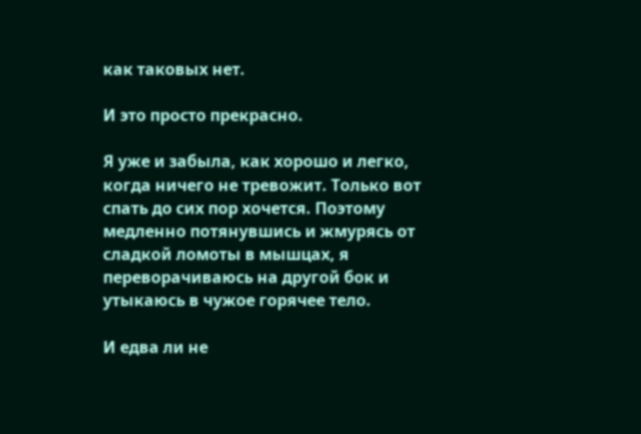как таковых нет.

И это просто прекрасно.

Я уже и забыла, как хорошо и легко, когда ничего не тревожит. Только вот спать до сих пор хочется. Поэтому медленно потянувшись и жмурясь от сладкой ломоты в мышцах, я переворачиваюсь на другой бок и утыкаюсь в чужое горячее тело.

И едва ли не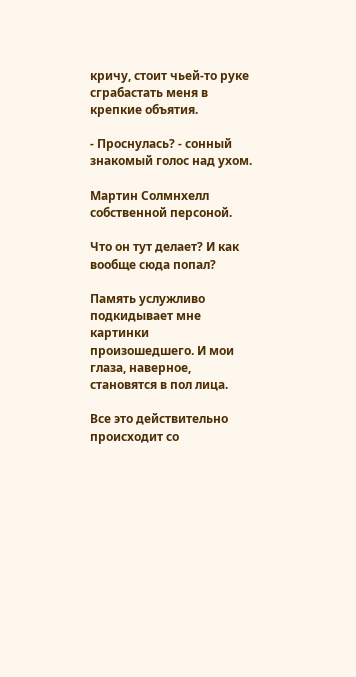кричу, стоит чьей-то руке сграбастать меня в крепкие объятия.

- Проснулась? - сонный знакомый голос над ухом.

Мартин Солмнхелл собственной персоной.

Что он тут делает? И как вообще сюда попал?

Память услужливо подкидывает мне картинки произошедшего. И мои глаза, наверное, становятся в пол лица.

Все это действительно происходит со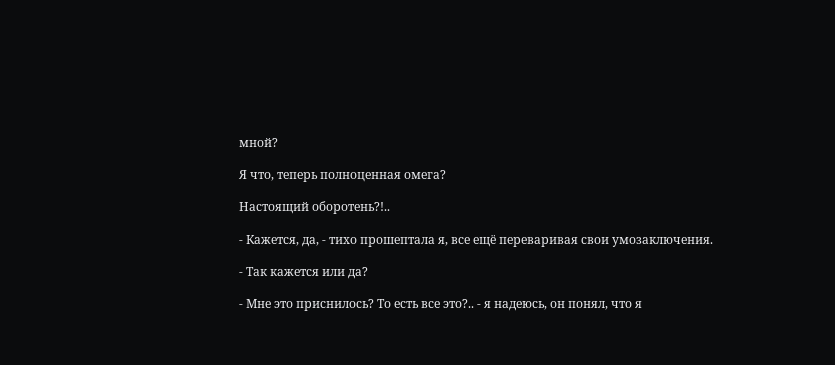мной?

Я что, теперь полноценная омега?

Настоящий оборотень?!..

- Кажется, да, - тихо прошептала я, все ещё переваривая свои умозаключения.

- Так кажется или да?

- Мне это приснилось? То есть все это?.. - я надеюсь, он понял, что я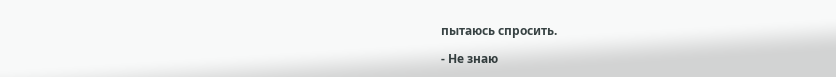пытаюсь спросить.

- Не знаю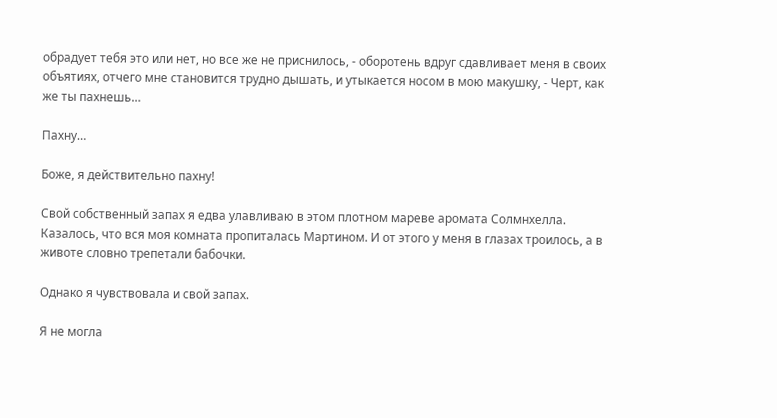обрадует тебя это или нет, но все же не приснилось, - оборотень вдруг сдавливает меня в своих объятиях, отчего мне становится трудно дышать, и утыкается носом в мою макушку, - Черт, как же ты пахнешь…

Пахну…

Боже, я действительно пахну!

Свой собственный запах я едва улавливаю в этом плотном мареве аромата Солмнхелла. Казалось, что вся моя комната пропиталась Мартином. И от этого у меня в глазах троилось, а в животе словно трепетали бабочки.

Однако я чувствовала и свой запах.

Я не могла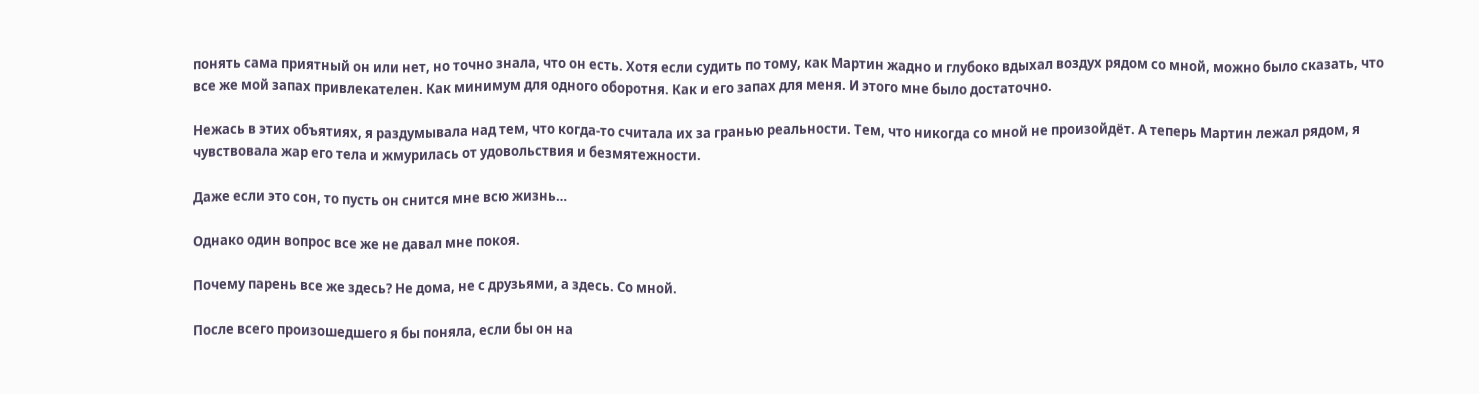понять сама приятный он или нет, но точно знала, что он есть. Хотя если судить по тому, как Мартин жадно и глубоко вдыхал воздух рядом со мной, можно было сказать, что все же мой запах привлекателен. Как минимум для одного оборотня. Как и его запах для меня. И этого мне было достаточно.

Нежась в этих объятиях, я раздумывала над тем, что когда-то считала их за гранью реальности. Тем, что никогда со мной не произойдёт. А теперь Мартин лежал рядом, я чувствовала жар его тела и жмурилась от удовольствия и безмятежности.

Даже если это сон, то пусть он снится мне всю жизнь…

Однако один вопрос все же не давал мне покоя.

Почему парень все же здесь? Не дома, не с друзьями, а здесь. Со мной.

После всего произошедшего я бы поняла, если бы он на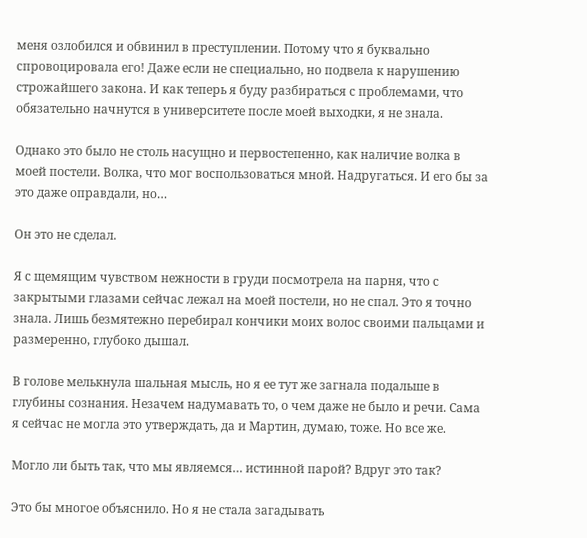меня озлобился и обвинил в преступлении. Потому что я буквально спровоцировала его! Даже если не специально, но подвела к нарушению строжайшего закона. И как теперь я буду разбираться с проблемами, что обязательно начнутся в университете после моей выходки, я не знала.

Однако это было не столь насущно и первостепенно, как наличие волка в моей постели. Волка, что мог воспользоваться мной. Надругаться. И его бы за это даже оправдали, но…

Он это не сделал.

Я с щемящим чувством нежности в груди посмотрела на парня, что с закрытыми глазами сейчас лежал на моей постели, но не спал. Это я точно знала. Лишь безмятежно перебирал кончики моих волос своими пальцами и размеренно, глубоко дышал.

В голове мелькнула шальная мысль, но я ее тут же загнала подальше в глубины сознания. Незачем надумавать то, о чем даже не было и речи. Сама я сейчас не могла это утверждать, да и Мартин, думаю, тоже. Но все же.

Могло ли быть так, что мы являемся… истинной парой? Вдруг это так?

Это бы многое объяснило. Но я не стала загадывать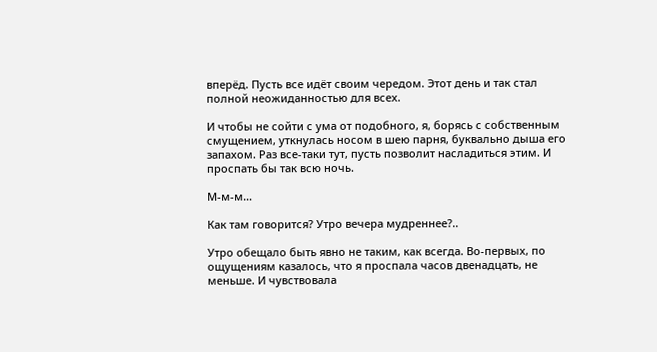вперёд. Пусть все идёт своим чередом. Этот день и так стал полной неожиданностью для всех.

И чтобы не сойти с ума от подобного, я, борясь с собственным смущением, уткнулась носом в шею парня, буквально дыша его запахом. Раз все-таки тут, пусть позволит насладиться этим. И проспать бы так всю ночь.

М-м-м…

Как там говорится? Утро вечера мудреннее?..

Утро обещало быть явно не таким, как всегда. Во-первых, по ощущениям казалось, что я проспала часов двенадцать, не меньше. И чувствовала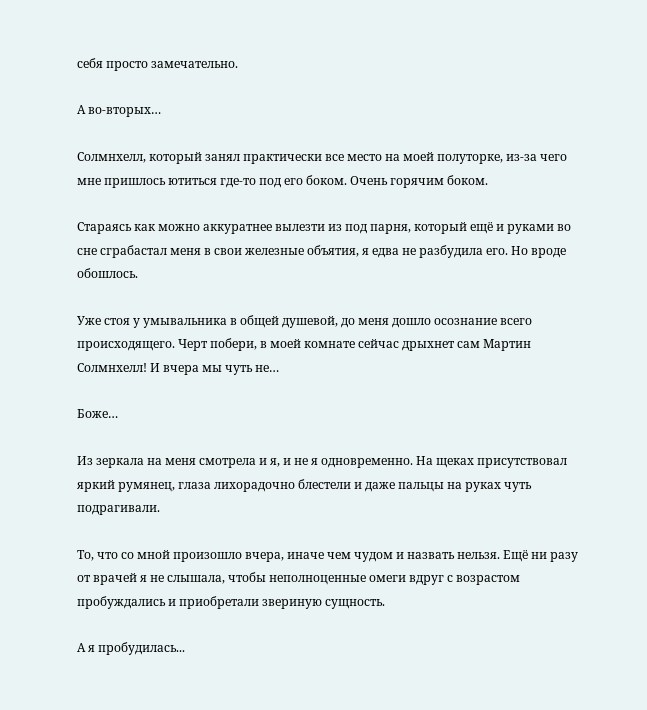себя просто замечательно.

А во-вторых…

Солмнхелл, который занял практически все место на моей полуторке, из-за чего мне пришлось ютиться где-то под его боком. Очень горячим боком.

Стараясь как можно аккуратнее вылезти из под парня, который ещё и руками во сне сграбастал меня в свои железные объятия, я едва не разбудила его. Но вроде обошлось.

Уже стоя у умывальника в общей душевой, до меня дошло осознание всего происходящего. Черт побери, в моей комнате сейчас дрыхнет сам Мартин Солмнхелл! И вчера мы чуть не…

Боже…

Из зеркала на меня смотрела и я, и не я одновременно. На щеках присутствовал яркий румянец, глаза лихорадочно блестели и даже пальцы на руках чуть подрагивали.

То, что со мной произошло вчера, иначе чем чудом и назвать нельзя. Ещё ни разу от врачей я не слышала, чтобы неполноценные омеги вдруг с возрастом пробуждались и приобретали звериную сущность.

А я пробудилась...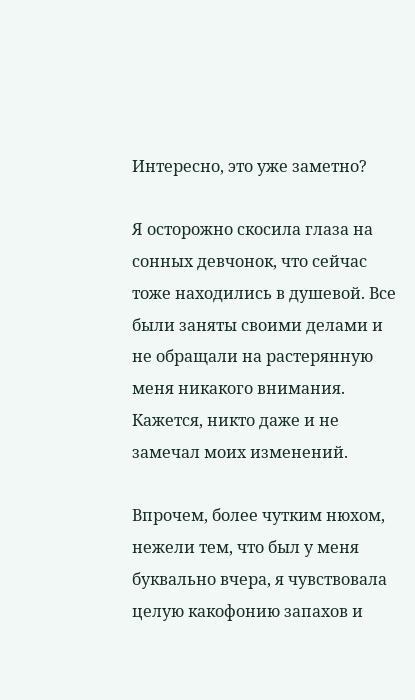Интересно, это уже заметно?

Я осторожно скосила глаза на сонных девчонок, что сейчас тоже находились в душевой. Все были заняты своими делами и не обращали на растерянную меня никакого внимания. Кажется, никто даже и не замечал моих изменений.

Впрочем, более чутким нюхом, нежели тем, что был у меня буквально вчера, я чувствовала целую какофонию запахов и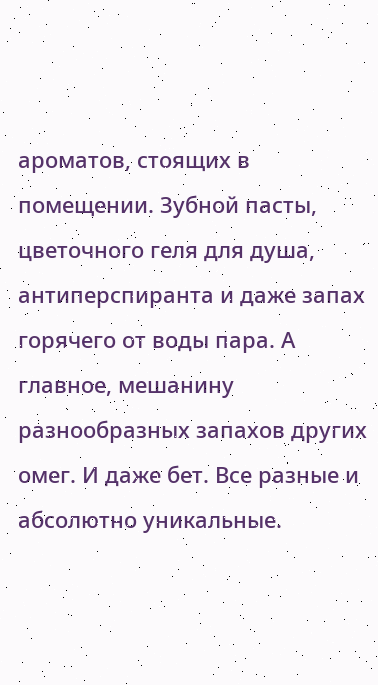ароматов, стоящих в помещении. Зубной пасты, цветочного геля для душа, антиперспиранта и даже запах горячего от воды пара. А главное, мешанину разнообразных запахов других омег. И даже бет. Все разные и абсолютно уникальные.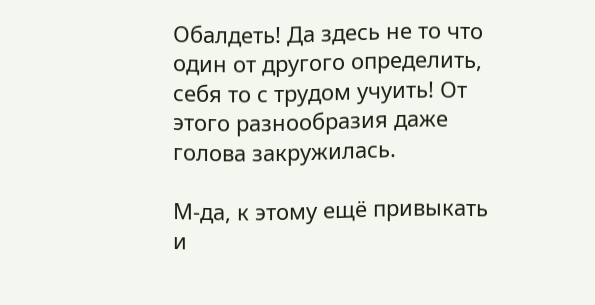Обалдеть! Да здесь не то что один от другого определить, себя то с трудом учуить! От этого разнообразия даже голова закружилась.

М-да, к этому ещё привыкать и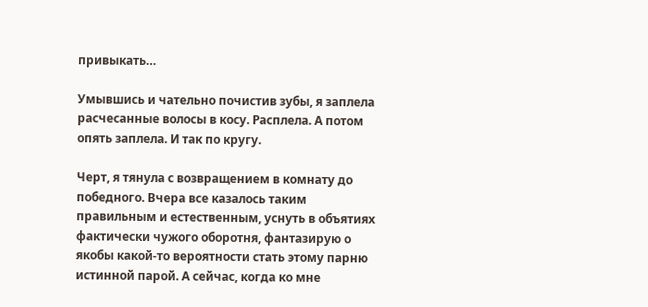привыкать…

Умывшись и чательно почистив зубы, я заплела расчесанные волосы в косу. Расплела. А потом опять заплела. И так по кругу.

Черт, я тянула с возвращением в комнату до победного. Вчера все казалось таким правильным и естественным, уснуть в объятиях фактически чужого оборотня, фантазирую о якобы какой-то вероятности стать этому парню истинной парой. А сейчас, когда ко мне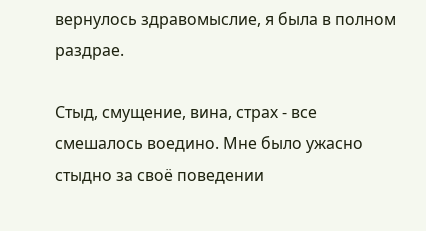вернулось здравомыслие, я была в полном раздрае.

Стыд, смущение, вина, страх - все смешалось воедино. Мне было ужасно стыдно за своё поведении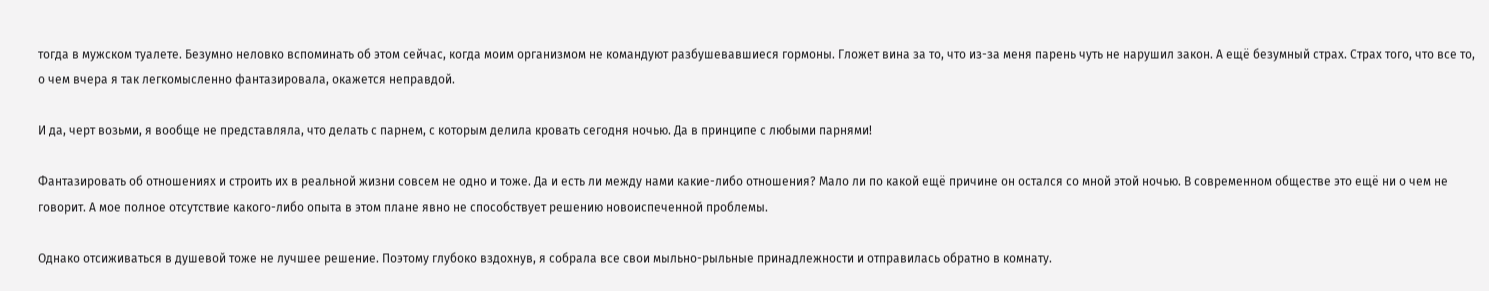тогда в мужском туалете. Безумно неловко вспоминать об этом сейчас, когда моим организмом не командуют разбушевавшиеся гормоны. Гложет вина за то, что из-за меня парень чуть не нарушил закон. А ещё безумный страх. Страх того, что все то, о чем вчера я так легкомысленно фантазировала, окажется неправдой.

И да, черт возьми, я вообще не представляла, что делать с парнем, с которым делила кровать сегодня ночью. Да в принципе с любыми парнями!

Фантазировать об отношениях и строить их в реальной жизни совсем не одно и тоже. Да и есть ли между нами какие-либо отношения? Мало ли по какой ещё причине он остался со мной этой ночью. В современном обществе это ещё ни о чем не говорит. А мое полное отсутствие какого-либо опыта в этом плане явно не способствует решению новоиспеченной проблемы.

Однако отсиживаться в душевой тоже не лучшее решение. Поэтому глубоко вздохнув, я собрала все свои мыльно-рыльные принадлежности и отправилась обратно в комнату.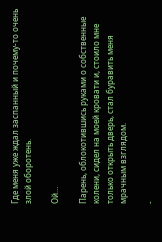Где меня уже ждал заспанный и почему-то очень злой оборотень.

Ой…

Парень, облокотившись руками о собственные колени, сидел на моей кровати и, стоило мне только открыть дверь, стал буравить меня мрачным взглядом.

-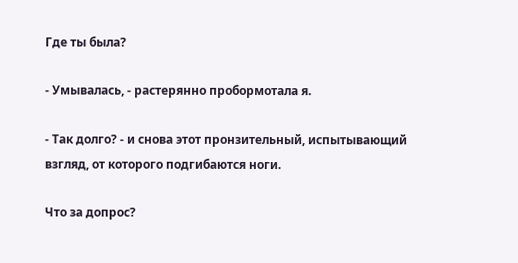Где ты была?

- Умывалась, - растерянно пробормотала я.

- Так долго? - и снова этот пронзительный, испытывающий взгляд, от которого подгибаются ноги.

Что за допрос?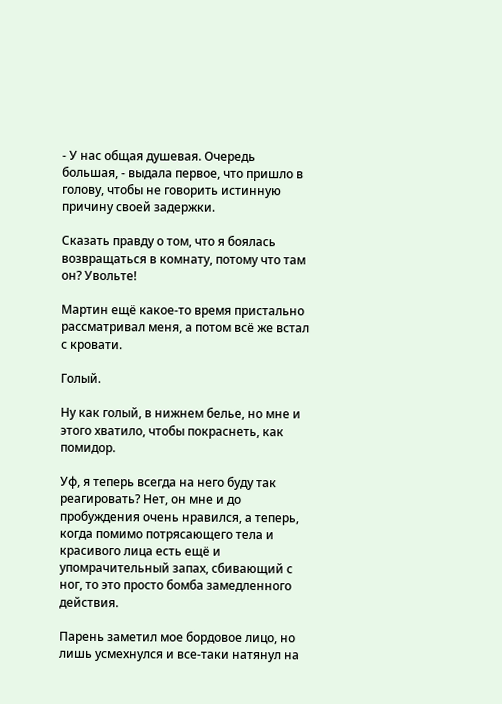- У нас общая душевая. Очередь большая, - выдала первое, что пришло в голову, чтобы не говорить истинную причину своей задержки.

Сказать правду о том, что я боялась возвращаться в комнату, потому что там он? Увольте!

Мартин ещё какое-то время пристально рассматривал меня, а потом всё же встал с кровати.

Голый.

Ну как голый, в нижнем белье, но мне и этого хватило, чтобы покраснеть, как помидор.

Уф, я теперь всегда на него буду так реагировать? Нет, он мне и до пробуждения очень нравился, а теперь, когда помимо потрясающего тела и красивого лица есть ещё и упомрачительный запах, сбивающий с ног, то это просто бомба замедленного действия.

Парень заметил мое бордовое лицо, но лишь усмехнулся и все-таки натянул на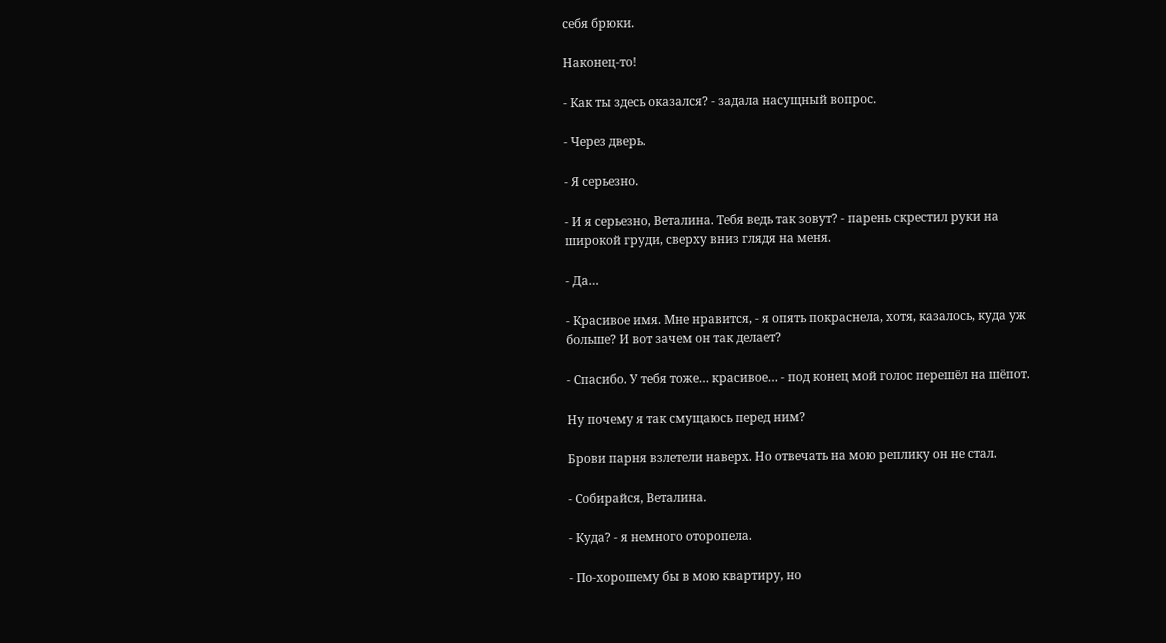себя брюки.

Наконец-то!

- Как ты здесь оказался? - задала насущный вопрос.

- Через дверь.

- Я серьезно.

- И я серьезно, Веталина. Тебя ведь так зовут? - парень скрестил руки на широкой груди, сверху вниз глядя на меня.

- Да…

- Красивое имя. Мне нравится, - я опять покраснела, хотя, казалось, куда уж больше? И вот зачем он так делает?

- Спасибо. У тебя тоже… красивое… - под конец мой голос перешёл на шёпот.

Ну почему я так смущаюсь перед ним?

Брови парня взлетели наверх. Но отвечать на мою реплику он не стал.

- Собирайся, Веталина.

- Куда? - я немного оторопела.

- По-хорошему бы в мою квартиру, но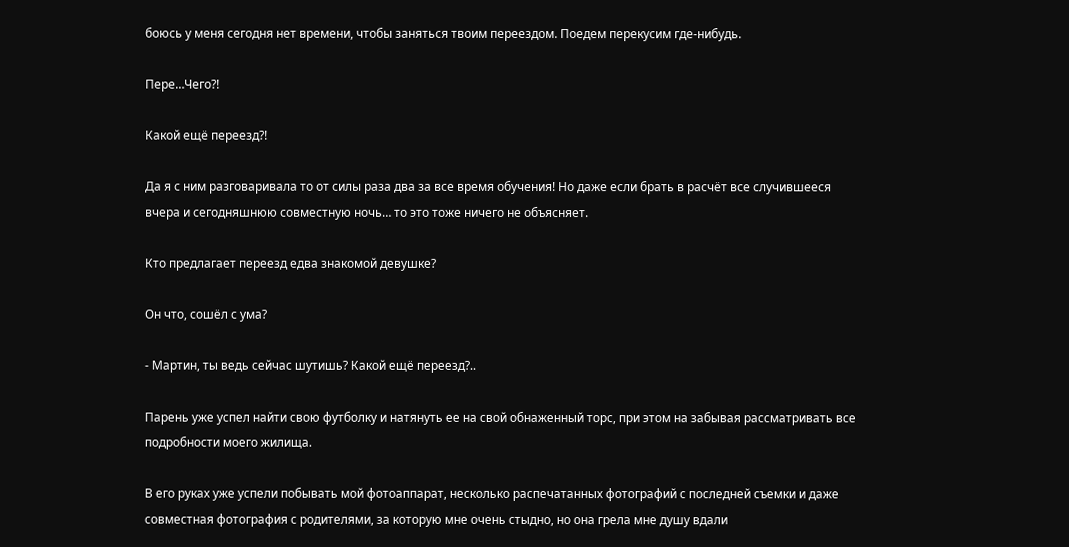боюсь у меня сегодня нет времени, чтобы заняться твоим переездом. Поедем перекусим где-нибудь.

Пере…Чего?!

Какой ещё переезд?!

Да я с ним разговаривала то от силы раза два за все время обучения! Но даже если брать в расчёт все случившееся вчера и сегодняшнюю совместную ночь… то это тоже ничего не объясняет.

Кто предлагает переезд едва знакомой девушке?

Он что, сошёл с ума?

- Мартин, ты ведь сейчас шутишь? Какой ещё переезд?..

Парень уже успел найти свою футболку и натянуть ее на свой обнаженный торс, при этом на забывая рассматривать все подробности моего жилища.

В его руках уже успели побывать мой фотоаппарат, несколько распечатанных фотографий с последней съемки и даже совместная фотография с родителями, за которую мне очень стыдно, но она грела мне душу вдали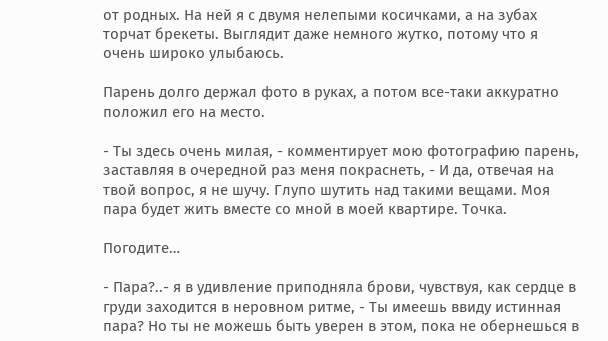от родных. На ней я с двумя нелепыми косичками, а на зубах торчат брекеты. Выглядит даже немного жутко, потому что я очень широко улыбаюсь.

Парень долго держал фото в руках, а потом все-таки аккуратно положил его на место.

- Ты здесь очень милая, - комментирует мою фотографию парень, заставляя в очередной раз меня покраснеть, - И да, отвечая на твой вопрос, я не шучу. Глупо шутить над такими вещами. Моя пара будет жить вместе со мной в моей квартире. Точка.

Погодите…

- Пара?..- я в удивление приподняла брови, чувствуя, как сердце в груди заходится в неровном ритме, - Ты имеешь ввиду истинная пара? Но ты не можешь быть уверен в этом, пока не обернешься в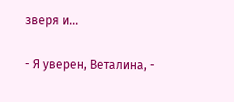зверя и...

- Я уверен, Веталина, -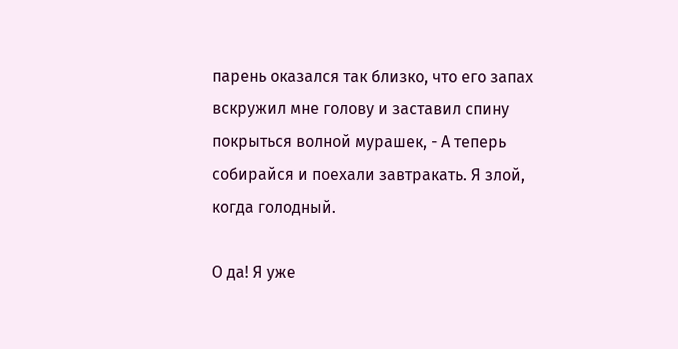парень оказался так близко, что его запах вскружил мне голову и заставил спину покрыться волной мурашек, - А теперь собирайся и поехали завтракать. Я злой, когда голодный.

О да! Я уже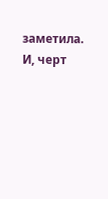заметила. И, черт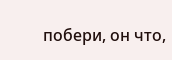побери, он что,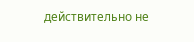действительно не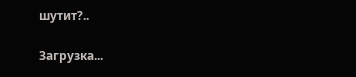шутит?..

Загрузка...